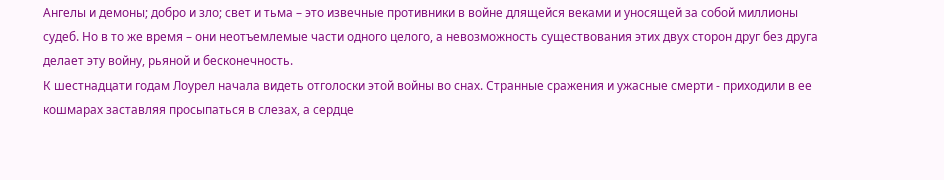Ангелы и демоны; добро и зло; свет и тьма – это извечные противники в войне длящейся веками и уносящей за собой миллионы судеб. Но в то же время – они неотъемлемые части одного целого, а невозможность существования этих двух сторон друг без друга делает эту войну, рьяной и бесконечность.
К шестнадцати годам Лоурел начала видеть отголоски этой войны во снах. Странные сражения и ужасные смерти - приходили в ее кошмарах заставляя просыпаться в слезах, а сердце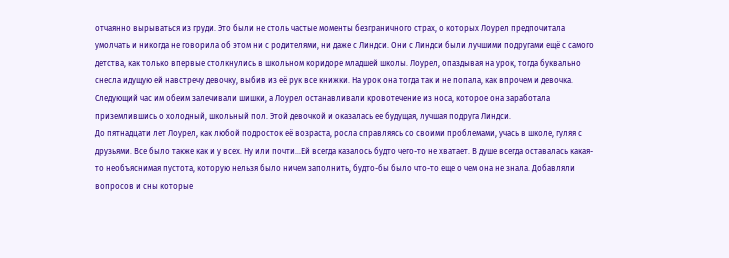отчаянно вырываться из груди. Это были не столь частые моменты безграничного страх, о которых Лоурел предпочитала умолчать и никогда не говорила об этом ни с родителями, ни даже с Линдси. Они с Линдси были лучшими подругами ещё с самого детства, как только впервые столкнулись в школьном коридоре младшей школы. Лоурел, опаздывая на урок, тогда буквально снесла идущую ей навстречу девочку, выбив из её рук все книжки. На урок она тогда так и не попала, как впрочем и девочка. Следующий час им обеим залечивали шишки, а Лоурел останавливали кровотечение из носа, которое она заработала приземлившись о холодный, школьный пол. Этой девочкой и оказалась ее будущая, лучшая подруга Линдси.
До пятнадцати лет Лоурел, как любой подросток её возраста, росла справляясь со своими проблемами, учась в школе, гуляя с друзьями. Все было также как и у всех. Ну или почти…Ей всегда казалось будто чего-то не хватает. В душе всегда оставалась какая-то необъяснимая пустота, которую нельзя было ничем заполнить, будто-бы было что-то еще о чем она не знала. Добавляли вопросов и сны которые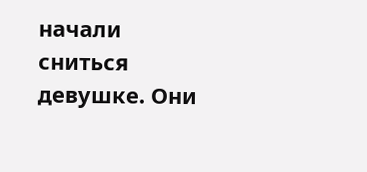начали сниться девушке. Они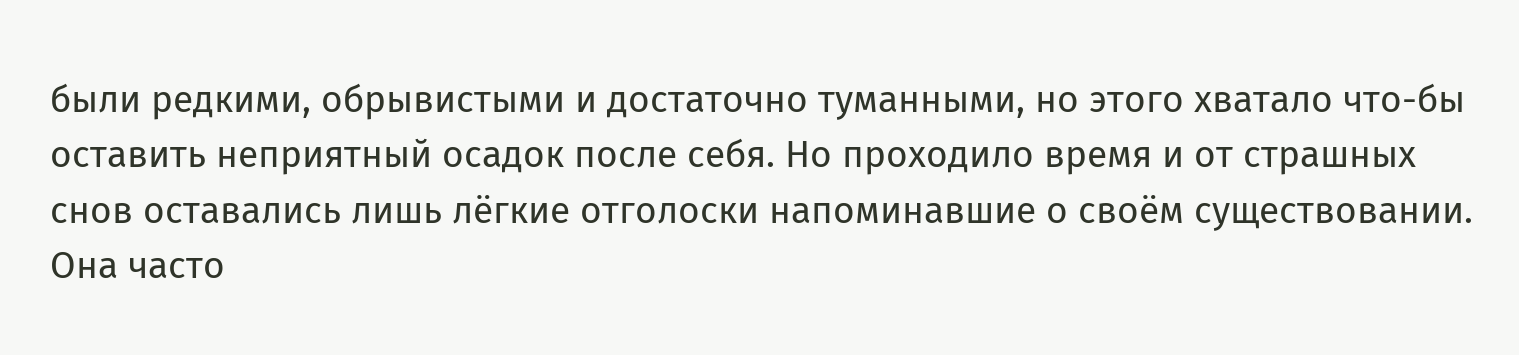были редкими, обрывистыми и достаточно туманными, но этого хватало что-бы оставить неприятный осадок после себя. Но проходило время и от страшных снов оставались лишь лёгкие отголоски напоминавшие о своём существовании. Она часто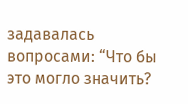задавалась вопросами: “Что бы это могло значить?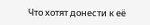Что хотят донести к её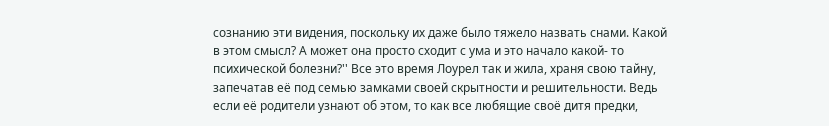сознанию эти видения, поскольку их даже было тяжело назвать снами. Какой в этом смысл? А может она просто сходит с ума и это начало какой- то психической болезни?'' Все это время Лоурел так и жила, храня свою тайну, запечатав её под семью замками своей скрытности и решительности. Ведь если её родители узнают об этом, то как все любящие своё дитя предки,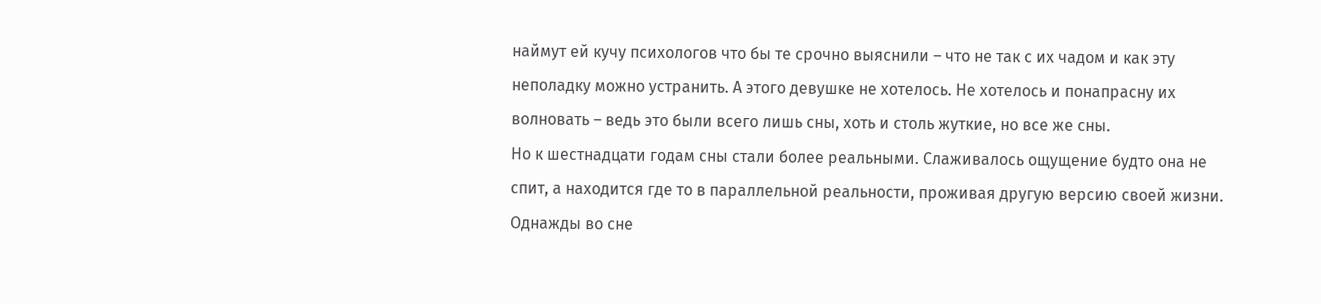наймут ей кучу психологов что бы те срочно выяснили – что не так с их чадом и как эту неполадку можно устранить. А этого девушке не хотелось. Не хотелось и понапрасну их волновать – ведь это были всего лишь сны, хоть и столь жуткие, но все же сны.
Но к шестнадцати годам сны стали более реальными. Слаживалось ощущение будто она не спит, а находится где то в параллельной реальности, проживая другую версию своей жизни. Однажды во сне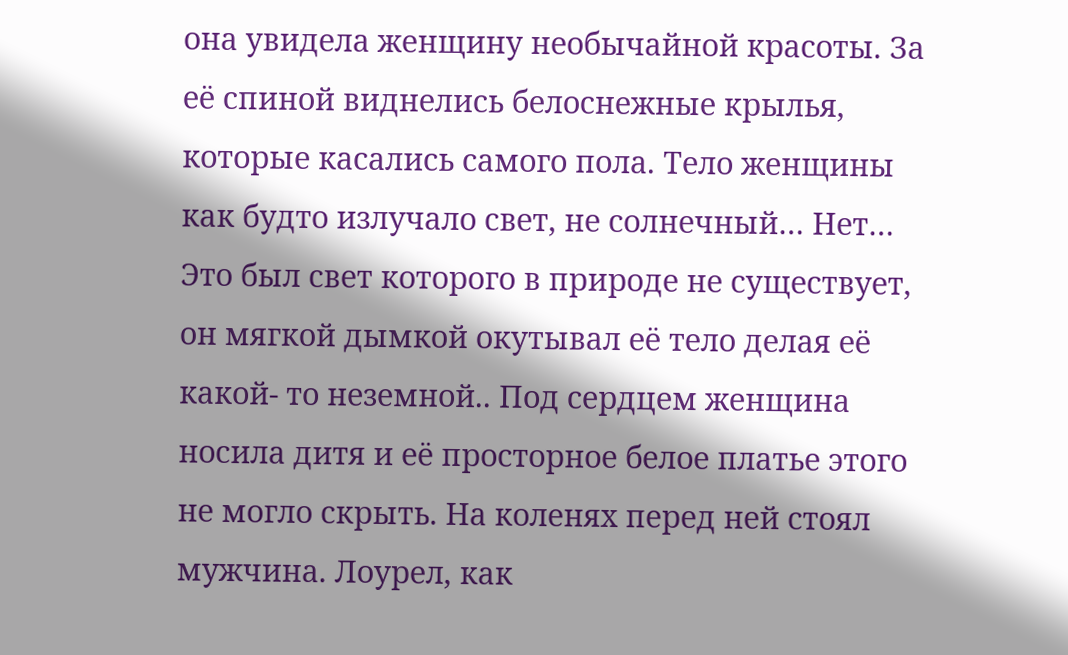она увидела женщину необычайной красоты. За её спиной виднелись белоснежные крылья, которые касались самого пола. Тело женщины как будто излучало свет, не солнечный… Нет… Это был свет которого в природе не существует, он мягкой дымкой окутывал её тело делая её какой- то неземной.. Под сердцем женщина носила дитя и её просторное белое платье этого не могло скрыть. На коленях перед ней стоял мужчина. Лоурел, как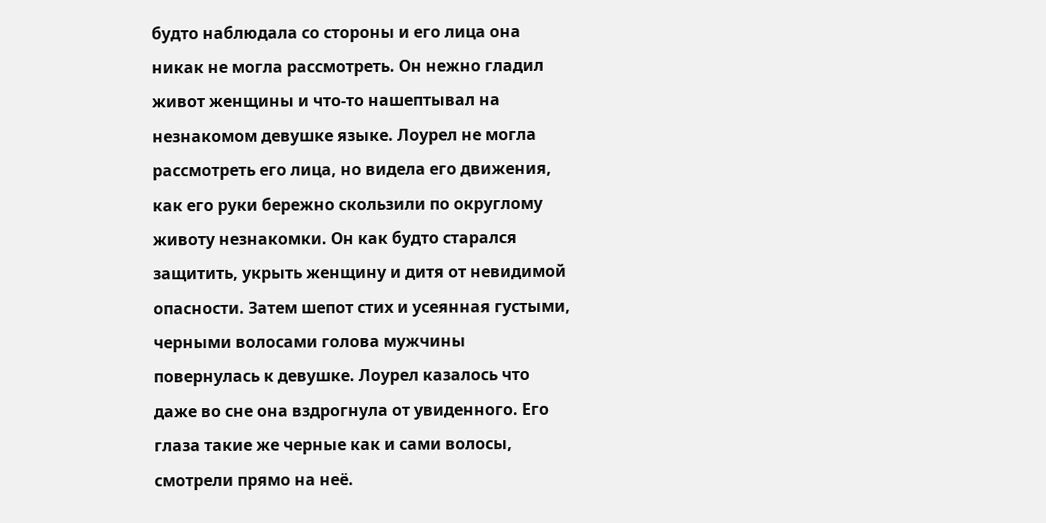будто наблюдала со стороны и его лица она никак не могла рассмотреть. Он нежно гладил живот женщины и что-то нашептывал на незнакомом девушке языке. Лоурел не могла рассмотреть его лица, но видела его движения, как его руки бережно скользили по округлому животу незнакомки. Он как будто старался защитить, укрыть женщину и дитя от невидимой опасности. Затем шепот стих и усеянная густыми, черными волосами голова мужчины повернулась к девушке. Лоурел казалось что даже во сне она вздрогнула от увиденного. Его глаза такие же черные как и сами волосы, смотрели прямо на неё.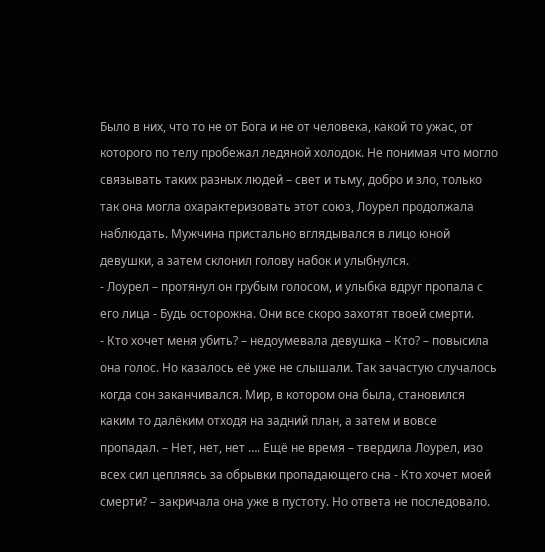Было в них, что то не от Бога и не от человека, какой то ужас, от которого по телу пробежал ледяной холодок. Не понимая что могло связывать таких разных людей – свет и тьму, добро и зло, только так она могла охарактеризовать этот союз, Лоурел продолжала наблюдать. Мужчина пристально вглядывался в лицо юной девушки, а затем склонил голову набок и улыбнулся.
- Лоурел – протянул он грубым голосом, и улыбка вдруг пропала с его лица - Будь осторожна. Они все скоро захотят твоей смерти.
- Кто хочет меня убить? – недоумевала девушка – Кто? – повысила она голос. Но казалось её уже не слышали. Так зачастую случалось когда сон заканчивался. Мир, в котором она была, становился каким то далёким отходя на задний план, а затем и вовсе пропадал. – Нет, нет, нет …. Ещё не время – твердила Лоурел, изо всех сил цепляясь за обрывки пропадающего сна - Кто хочет моей смерти? – закричала она уже в пустоту. Но ответа не последовало.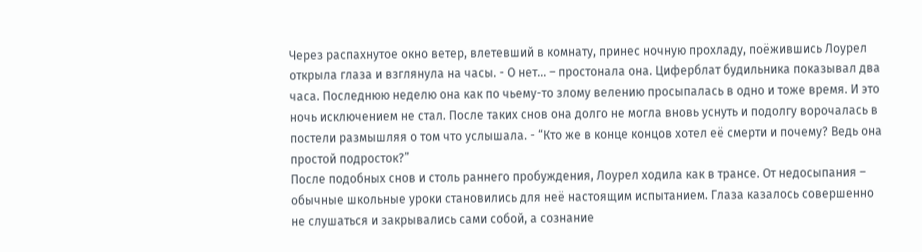Через распахнутое окно ветер, влетевший в комнату, принес ночную прохладу, поёжившись Лоурел открыла глаза и взглянула на часы. - О нет... – простонала она. Циферблат будильника показывал два часа. Последнюю неделю она как по чьему-то злому велению просыпалась в одно и тоже время. И это ночь исключением не стал. После таких снов она долго не могла вновь уснуть и подолгу ворочалась в постели размышляя о том что услышала. - “Кто же в конце концов хотел её смерти и почему? Ведь она простой подросток?”
После подобных снов и столь раннего пробуждения, Лоурел ходила как в трансе. От недосыпания – обычные школьные уроки становились для неё настоящим испытанием. Глаза казалось совершенно не слушаться и закрывались сами собой, а сознание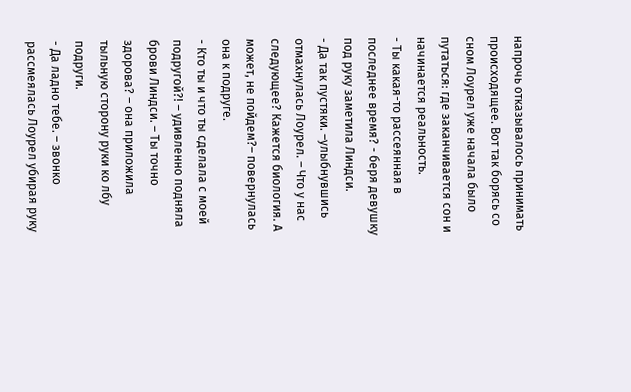напрочь отказывалось принимать происходящее. Вот так борясь со сном Лоурел уже начала было путаться: где заканчивается сон и начинается реальность.
- Ты какая-то рассеянная в последнее время? - беря девушку под руку заметила Линдси.
- Да так пустяки. –улыбнувшись отмахнулась Лоурел. – Что у нас следующее? Кажется биология. А может, не пойдем?– повернулась она к подруге.
- Кто ты и что ты сделала с моей подругой?! – удивленно подняла брови Линдси. – Ты точно здорова? – она приложила тыльную сторону руки ко лбу подруги.
- Да ладно тебе. – звонко рассмеялась Лоурел убирая руку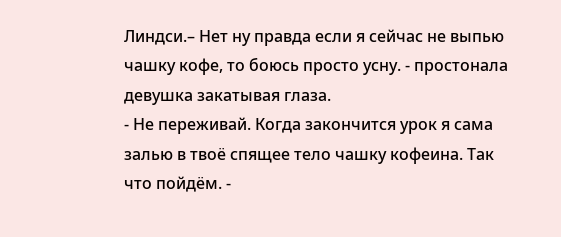Линдси.– Нет ну правда если я сейчас не выпью чашку кофе, то боюсь просто усну. - простонала девушка закатывая глаза.
- Не переживай. Когда закончится урок я сама залью в твоё спящее тело чашку кофеина. Так что пойдём. -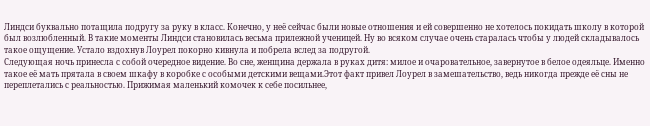Линдси буквально потащила подругу за руку в класс. Конечно, у неё сейчас были новые отношения и ей совершенно не хотелось покидать школу в которой был возлюбленный. В такие моменты Линдси становилась весьма прилежной ученицей. Ну во всяком случае очень старалась чтобы у людей складывалось такое ощущение. Устало вздохнув Лоурел покорно кивнула и побрела вслед за подругой.
Следующая ночь принесла с собой очередное видение. Во сне, женщина держала в руках дитя: милое и очаровательное, завернутое в белое одеяльце. Именно такое её мать прятала в своем шкафу в коробке с особыми детскими вещами.Этот факт привел Лоурел в замешательство, ведь никогда прежде её сны не переплетались с реальностью. Прижимая маленький комочек к себе посильнее,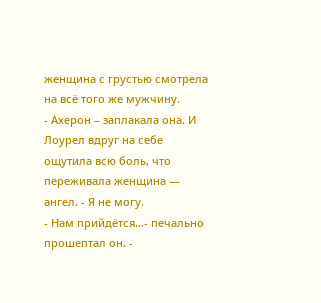женщина с грустью смотрела на всё того же мужчину.
- Ахерон – заплакала она. И Лоурел вдруг на себе ощутила всю боль, что переживала женщина — ангел. - Я не могу.
- Нам прийдётся...- печально прошептал он. -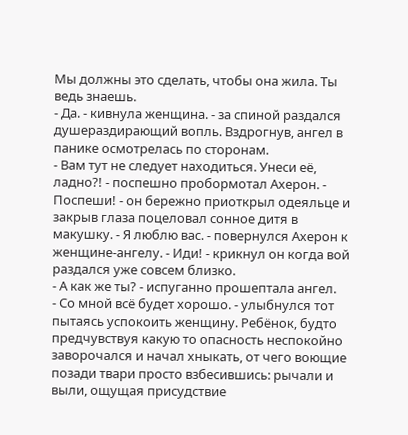Мы должны это сделать, чтобы она жила. Ты ведь знаешь.
- Да. - кивнула женщина. - за спиной раздался душераздирающий вопль. Вздрогнув, ангел в панике осмотрелась по сторонам.
- Вам тут не следует находиться. Унеси её, ладно?! - поспешно пробормотал Ахерон. - Поспеши! - он бережно приоткрыл одеяльце и закрыв глаза поцеловал сонное дитя в макушку. - Я люблю вас. - повернулся Ахерон к женщине-ангелу. - Иди! - крикнул он когда вой раздался уже совсем близко.
- А как же ты? - испуганно прошептала ангел.
- Со мной всё будет хорошо. - улыбнулся тот пытаясь успокоить женщину. Ребёнок, будто предчувствуя какую то опасность неспокойно заворочался и начал хныкать, от чего воющие позади твари просто взбесившись: рычали и выли, ощущая присудствие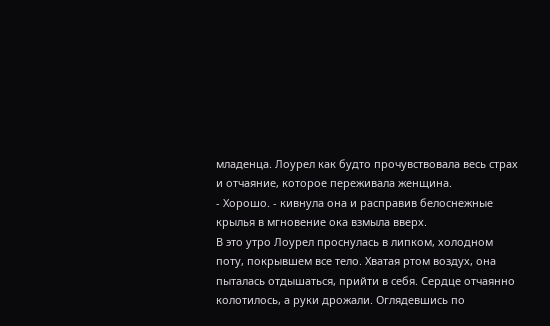младенца. Лоурел как будто прочувствовала весь страх и отчаяние, которое переживала женщина.
- Хорошо. - кивнула она и расправив белоснежные крылья в мгновение ока взмыла вверх.
В это утро Лоурел проснулась в липком, холодном поту, покрывшем все тело. Хватая ртом воздух, она пыталась отдышаться, прийти в себя. Сердце отчаянно колотилось, а руки дрожали. Оглядевшись по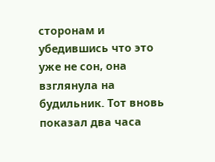сторонам и убедившись что это уже не сон, она взглянула на будильник. Тот вновь показал два часа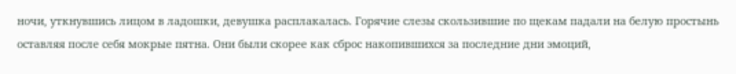ночи, уткнувшись лицом в ладошки, девушка расплакалась. Горячие слезы скользившие по щекам падали на белую простынь оставляя после себя мокрые пятна. Они были скорее как сброс накопившихся за последние дни эмоций,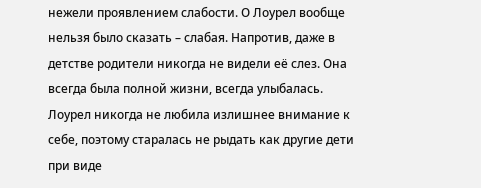нежели проявлением слабости. О Лоурел вообще нельзя было сказать – слабая. Напротив, даже в детстве родители никогда не видели её слез. Она всегда была полной жизни, всегда улыбалась. Лоурел никогда не любила излишнее внимание к себе, поэтому старалась не рыдать как другие дети при виде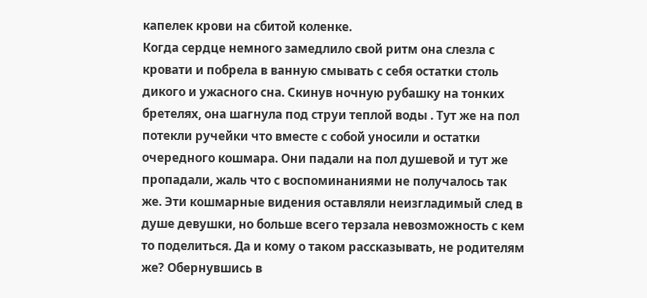капелек крови на сбитой коленке.
Когда сердце немного замедлило свой ритм она слезла с кровати и побрела в ванную смывать с себя остатки столь дикого и ужасного сна. Скинув ночную рубашку на тонких бретелях, она шагнула под струи теплой воды . Тут же на пол потекли ручейки что вместе с собой уносили и остатки очередного кошмара. Они падали на пол душевой и тут же пропадали, жаль что с воспоминаниями не получалось так же. Эти кошмарные видения оставляли неизгладимый след в душе девушки, но больше всего терзала невозможность с кем то поделиться. Да и кому о таком рассказывать, не родителям же? Обернувшись в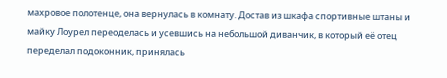махровое полотенце, она вернулась в комнату. Достав из шкафа спортивные штаны и майку Лоурел переоделась и усевшись на небольшой диванчик, в который её отец переделал подоконник, принялась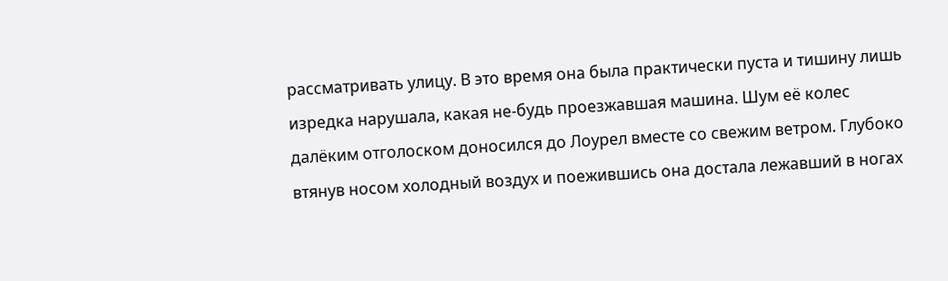рассматривать улицу. В это время она была практически пуста и тишину лишь изредка нарушала, какая не-будь проезжавшая машина. Шум её колес далёким отголоском доносился до Лоурел вместе со свежим ветром. Глубоко втянув носом холодный воздух и поежившись она достала лежавший в ногах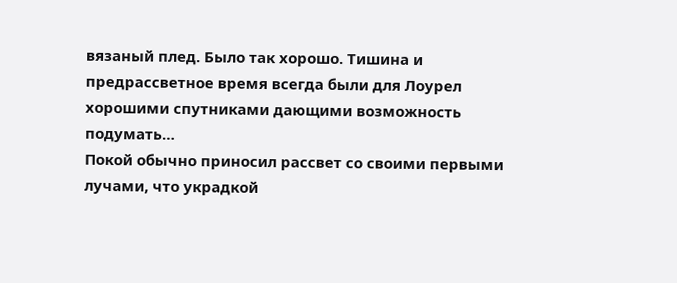вязаный плед. Было так хорошо. Тишина и предрассветное время всегда были для Лоурел хорошими спутниками дающими возможность подумать…
Покой обычно приносил рассвет со своими первыми лучами, что украдкой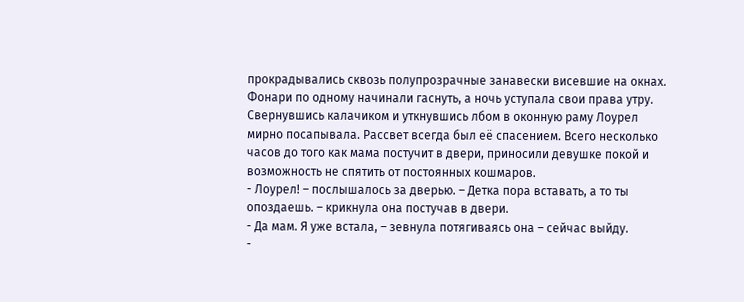прокрадывались сквозь полупрозрачные занавески висевшие на окнах. Фонари по одному начинали гаснуть, а ночь уступала свои права утру. Свернувшись калачиком и уткнувшись лбом в оконную раму Лоурел мирно посапывала. Рассвет всегда был её спасением. Всего несколько часов до того как мама постучит в двери, приносили девушке покой и возможность не спятить от постоянных кошмаров.
- Лоурел! – послышалось за дверью. – Детка пора вставать, а то ты опоздаешь. – крикнула она постучав в двери.
- Да мам. Я уже встала, – зевнула потягиваясь она – сейчас выйду.
-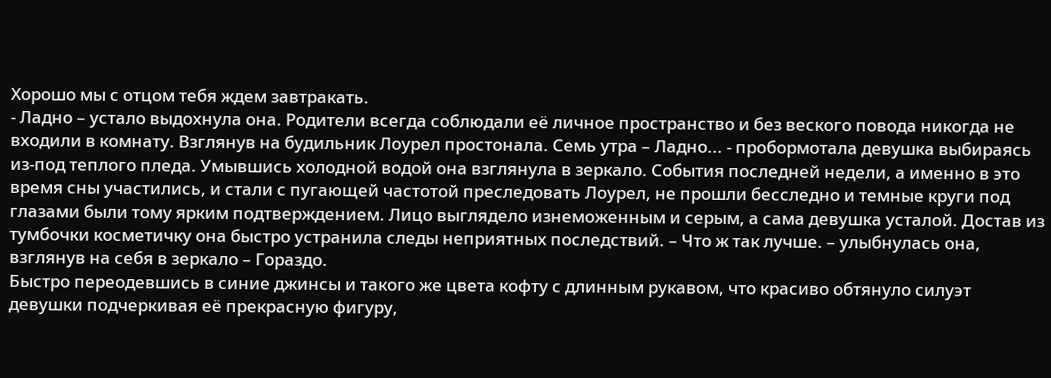Хорошо мы с отцом тебя ждем завтракать.
- Ладно – устало выдохнула она. Родители всегда соблюдали её личное пространство и без веского повода никогда не входили в комнату. Взглянув на будильник Лоурел простонала. Семь утра – Ладно... - пробормотала девушка выбираясь из-под теплого пледа. Умывшись холодной водой она взглянула в зеркало. События последней недели, а именно в это время сны участились, и стали с пугающей частотой преследовать Лоурел, не прошли бесследно и темные круги под глазами были тому ярким подтверждением. Лицо выглядело изнеможенным и серым, а сама девушка усталой. Достав из тумбочки косметичку она быстро устранила следы неприятных последствий. – Что ж так лучше. – улыбнулась она, взглянув на себя в зеркало – Гораздо.
Быстро переодевшись в синие джинсы и такого же цвета кофту с длинным рукавом, что красиво обтянуло силуэт девушки подчеркивая её прекрасную фигуру,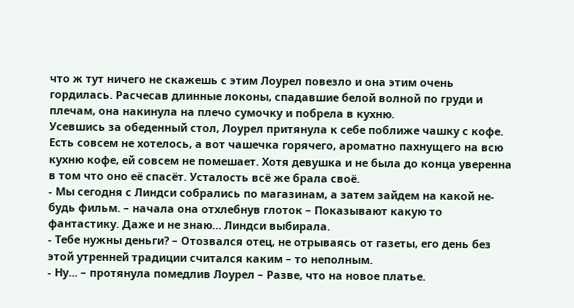что ж тут ничего не скажешь с этим Лоурел повезло и она этим очень гордилась. Расчесав длинные локоны, спадавшие белой волной по груди и плечам, она накинула на плечо сумочку и побрела в кухню.
Усевшись за обеденный стол, Лоурел притянула к себе поближе чашку с кофе. Есть совсем не хотелось, а вот чашечка горячего, ароматно пахнущего на всю кухню кофе, ей совсем не помешает. Хотя девушка и не была до конца уверенна в том что оно её спасёт. Усталость всё же брала своё.
- Мы сегодня с Линдси собрались по магазинам, а затем зайдем на какой не-будь фильм. – начала она отхлебнув глоток – Показывают какую то фантастику. Даже и не знаю… Линдси выбирала.
- Тебе нужны деньги? – Отозвался отец, не отрываясь от газеты, его день без этой утренней традиции считался каким – то неполным.
- Ну... – протянула помедлив Лоурел – Разве, что на новое платье.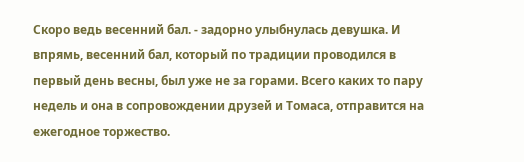Скоро ведь весенний бал. - задорно улыбнулась девушка. И впрямь, весенний бал, который по традиции проводился в первый день весны, был уже не за горами. Всего каких то пару недель и она в сопровождении друзей и Томаса, отправится на ежегодное торжество.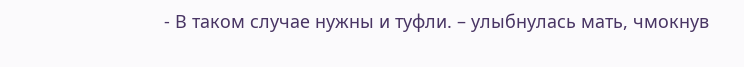- В таком случае нужны и туфли. – улыбнулась мать, чмокнув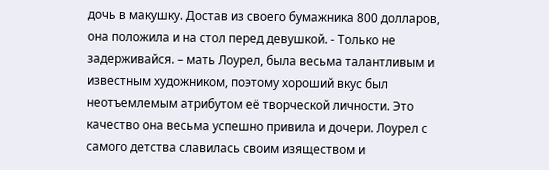дочь в макушку. Достав из своего бумажника 800 долларов, она положила и на стол перед девушкой. - Только не задерживайся. – мать Лоурел, была весьма талантливым и известным художником, поэтому хороший вкус был неотъемлемым атрибутом её творческой личности. Это качество она весьма успешно привила и дочери. Лоурел с самого детства славилась своим изяществом и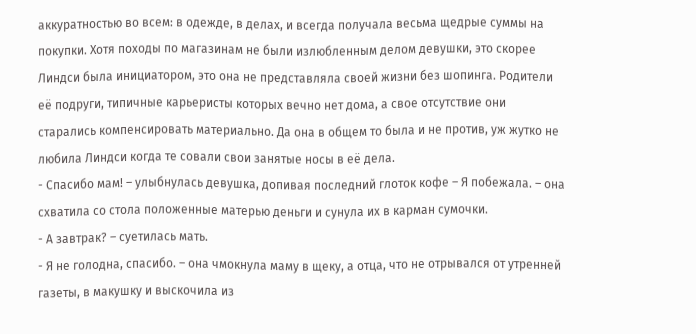аккуратностью во всем: в одежде, в делах, и всегда получала весьма щедрые суммы на покупки. Хотя походы по магазинам не были излюбленным делом девушки, это скорее Линдси была инициатором, это она не представляла своей жизни без шопинга. Родители её подруги, типичные карьеристы которых вечно нет дома, а свое отсутствие они старались компенсировать материально. Да она в общем то была и не против, уж жутко не любила Линдси когда те совали свои занятые носы в её дела.
- Спасибо мам! – улыбнулась девушка, допивая последний глоток кофе – Я побежала. – она схватила со стола положенные матерью деньги и сунула их в карман сумочки.
- А завтрак? – суетилась мать.
- Я не голодна, спасибо. – она чмокнула маму в щеку, а отца, что не отрывался от утренней газеты, в макушку и выскочила из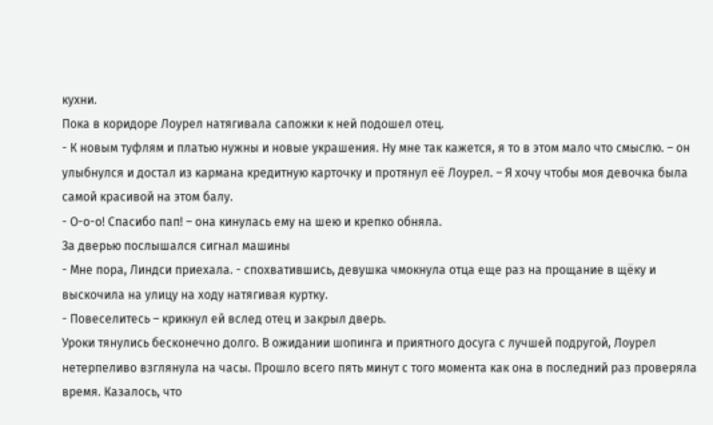кухни.
Пока в коридоре Лоурел натягивала сапожки к ней подошел отец.
- К новым туфлям и платью нужны и новые украшения. Ну мне так кажется, я то в этом мало что смыслю. – он улыбнулся и достал из кармана кредитную карточку и протянул её Лоурел. – Я хочу чтобы моя девочка была самой красивой на этом балу.
- О-о-о! Спасибо пап! – она кинулась ему на шею и крепко обняла.
За дверью послышался сигнал машины
- Мне пора, Линдси приехала. - спохватившись, девушка чмокнула отца еще раз на прощание в щёку и выскочила на улицу на ходу натягивая куртку.
- Повеселитесь – крикнул ей вслед отец и закрыл дверь.
Уроки тянулись бесконечно долго. В ожидании шопинга и приятного досуга с лучшей подругой, Лоурел нетерпеливо взглянула на часы. Прошло всего пять минут с того момента как она в последний раз проверяла время. Казалось, что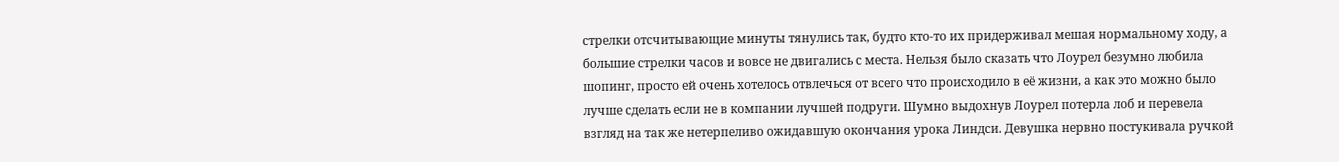стрелки отсчитывающие минуты тянулись так, будто кто-то их придерживал мешая нормальному ходу, а большие стрелки часов и вовсе не двигались с места. Нельзя было сказать что Лоурел безумно любила шопинг, просто ей очень хотелось отвлечься от всего что происходило в её жизни, а как это можно было лучше сделать если не в компании лучшей подруги. Шумно выдохнув Лоурел потерла лоб и перевела взгляд на так же нетерпеливо ожидавшую окончания урока Линдси. Девушка нервно постукивала ручкой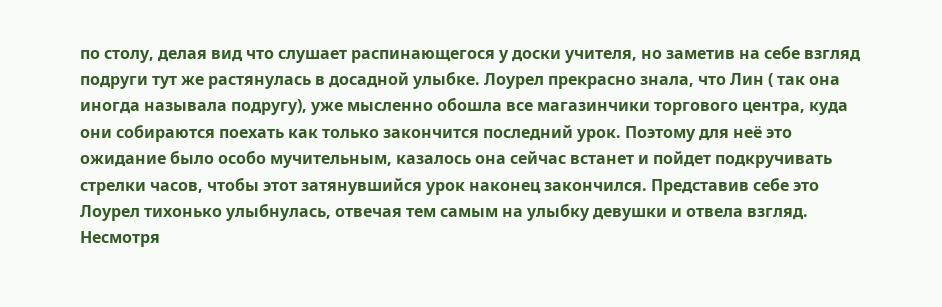по столу, делая вид что слушает распинающегося у доски учителя, но заметив на себе взгляд подруги тут же растянулась в досадной улыбке. Лоурел прекрасно знала, что Лин ( так она иногда называла подругу), уже мысленно обошла все магазинчики торгового центра, куда они собираются поехать как только закончится последний урок. Поэтому для неё это ожидание было особо мучительным, казалось она сейчас встанет и пойдет подкручивать стрелки часов, чтобы этот затянувшийся урок наконец закончился. Представив себе это Лоурел тихонько улыбнулась, отвечая тем самым на улыбку девушки и отвела взгляд.
Несмотря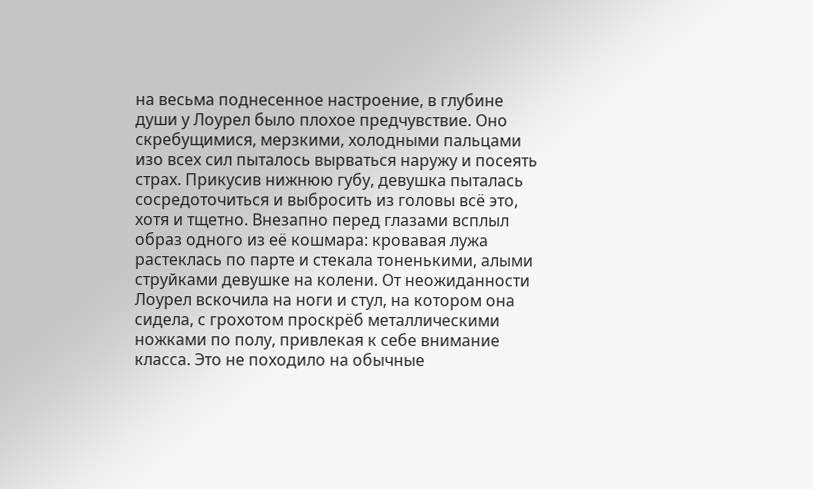на весьма поднесенное настроение, в глубине души у Лоурел было плохое предчувствие. Оно скребущимися, мерзкими, холодными пальцами изо всех сил пыталось вырваться наружу и посеять страх. Прикусив нижнюю губу, девушка пыталась сосредоточиться и выбросить из головы всё это, хотя и тщетно. Внезапно перед глазами всплыл образ одного из её кошмара: кровавая лужа растеклась по парте и стекала тоненькими, алыми струйками девушке на колени. От неожиданности Лоурел вскочила на ноги и стул, на котором она сидела, с грохотом проскрёб металлическими ножками по полу, привлекая к себе внимание класса. Это не походило на обычные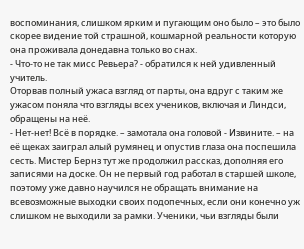воспоминания, слишком ярким и пугающим оно было – это было скорее видение той страшной, кошмарной реальности которую она проживала донедавна только во снах.
- Что-то не так мисс Ревьера? - обратился к ней удивленный учитель.
Оторвав полный ужаса взгляд от парты, она вдруг с таким же ужасом поняла что взгляды всех учеников, включая и Линдси, обращены на неё.
- Нет-нет! Всё в порядке. – замотала она головой - Извините. – на её щеках заиграл алый румянец и опустив глаза она поспешила сесть. Мистер Бернз тут же продолжил рассказ, дополняя его записями на доске. Он не первый год работал в старшей школе, поэтому уже давно научился не обращать внимание на всевозможные выходки своих подопечных, если они конечно уж слишком не выходили за рамки. Ученики, чьи взгляды были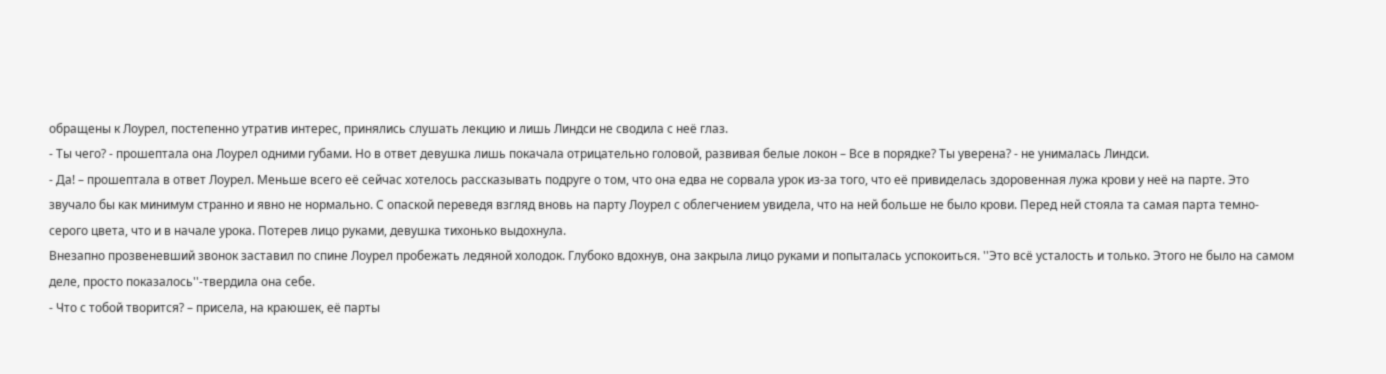обращены к Лоурел, постепенно утратив интерес, принялись слушать лекцию и лишь Линдси не сводила с неё глаз.
- Ты чего? - прошептала она Лоурел одними губами. Но в ответ девушка лишь покачала отрицательно головой, развивая белые локон – Все в порядке? Ты уверена? - не унималась Линдси.
- Да! – прошептала в ответ Лоурел. Меньше всего её сейчас хотелось рассказывать подруге о том, что она едва не сорвала урок из-за того, что её привиделась здоровенная лужа крови у неё на парте. Это звучало бы как минимум странно и явно не нормально. С опаской переведя взгляд вновь на парту Лоурел с облегчением увидела, что на ней больше не было крови. Перед ней стояла та самая парта темно-серого цвета, что и в начале урока. Потерев лицо руками, девушка тихонько выдохнула.
Внезапно прозвеневший звонок заставил по спине Лоурел пробежать ледяной холодок. Глубоко вдохнув, она закрыла лицо руками и попыталась успокоиться. ''Это всё усталость и только. Этого не было на самом деле, просто показалось''-твердила она себе.
- Что с тобой творится? – присела, на краюшек, её парты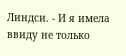Линдси. - И я имела ввиду не только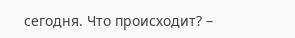сегодня. Что происходит? –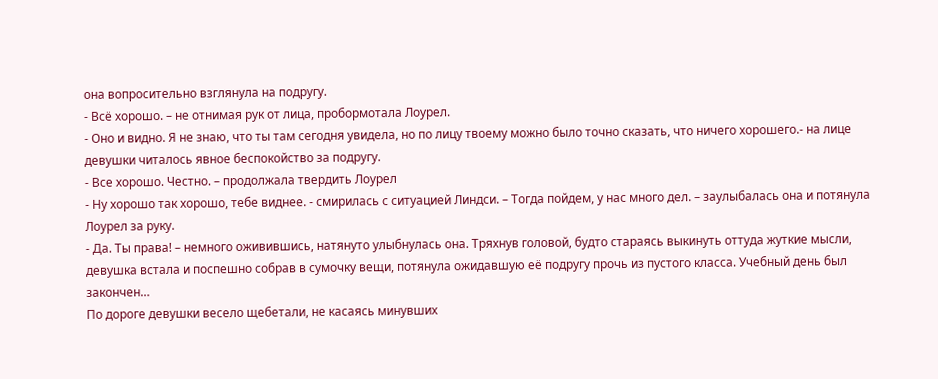она вопросительно взглянула на подругу.
- Всё хорошо. – не отнимая рук от лица, пробормотала Лоурел.
- Оно и видно. Я не знаю, что ты там сегодня увидела, но по лицу твоему можно было точно сказать, что ничего хорошего.- на лице девушки читалось явное беспокойство за подругу.
- Все хорошо. Честно. – продолжала твердить Лоурел
- Ну хорошо так хорошо, тебе виднее. - смирилась с ситуацией Линдси. – Тогда пойдем, у нас много дел. – заулыбалась она и потянула Лоурел за руку.
- Да. Ты права! – немного оживившись, натянуто улыбнулась она. Тряхнув головой, будто стараясь выкинуть оттуда жуткие мысли, девушка встала и поспешно собрав в сумочку вещи, потянула ожидавшую её подругу прочь из пустого класса. Учебный день был закончен…
По дороге девушки весело щебетали, не касаясь минувших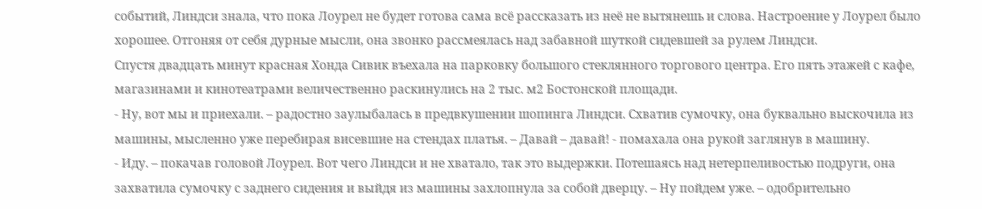событий, Линдси знала, что пока Лоурел не будет готова сама всё рассказать из неё не вытянешь и слова. Настроение у Лоурел было хорошее. Отгоняя от себя дурные мысли, она звонко рассмеялась над забавной шуткой сидевшей за рулем Линдси.
Спустя двадцать минут красная Хонда Сивик въехала на парковку большого стеклянного торгового центра. Его пять этажей с кафе, магазинами и кинотеатрами величественно раскинулись на 2 тыс. м2 Бостонской площади.
- Ну, вот мы и приехали. – радостно заулыбалась в предвкушении шопинга Линдси. Схватив сумочку, она буквально выскочила из машины, мысленно уже перебирая висевшие на стендах платья. – Давай – давай! - помахала она рукой заглянув в машину.
- Иду. – покачав головой Лоурел. Вот чего Линдси и не хватало, так это выдержки. Потешаясь над нетерпеливостью подруги, она захватила сумочку с заднего сидения и выйдя из машины захлопнула за собой дверцу. – Ну пойдем уже. – одобрительно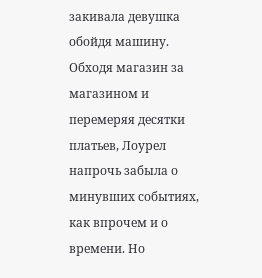закивала девушка обойдя машину.
Обходя магазин за магазином и перемеряя десятки платьев, Лоурел напрочь забыла о минувших событиях, как впрочем и о времени. Но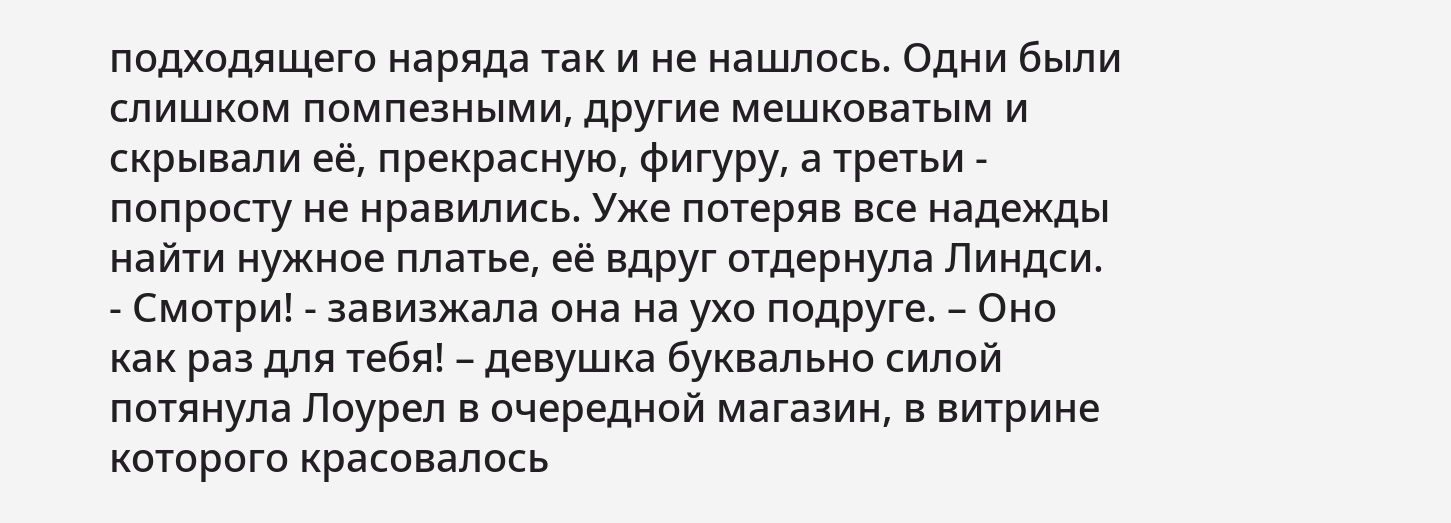подходящего наряда так и не нашлось. Одни были слишком помпезными, другие мешковатым и скрывали её, прекрасную, фигуру, а третьи - попросту не нравились. Уже потеряв все надежды найти нужное платье, её вдруг отдернула Линдси.
- Смотри! - завизжала она на ухо подруге. – Оно как раз для тебя! – девушка буквально силой потянула Лоурел в очередной магазин, в витрине которого красовалось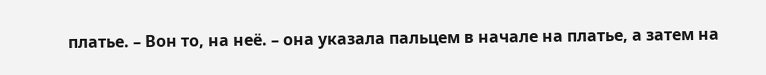платье. – Вон то, на неё. – она указала пальцем в начале на платье, а затем на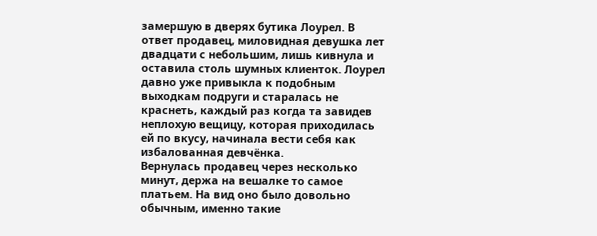замершую в дверях бутика Лоурел. В ответ продавец, миловидная девушка лет двадцати с небольшим, лишь кивнула и оставила столь шумных клиенток. Лоурел давно уже привыкла к подобным выходкам подруги и старалась не краснеть, каждый раз когда та завидев неплохую вещицу, которая приходилась ей по вкусу, начинала вести себя как избалованная девчёнка.
Вернулась продавец через несколько минут, держа на вешалке то самое платьем. На вид оно было довольно обычным, именно такие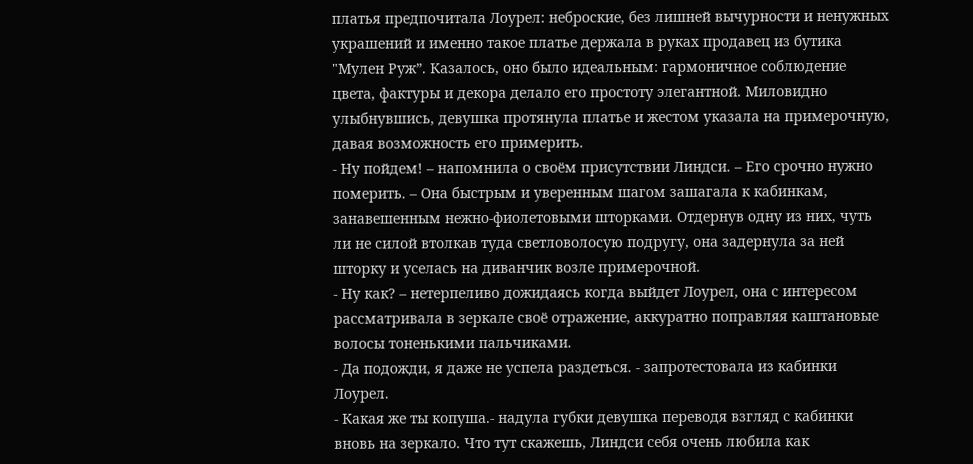платья предпочитала Лоурел: неброские, без лишней вычурности и ненужных украшений и именно такое платье держала в руках продавец из бутика "Мулен Руж”. Казалось, оно было идеальным: гармоничное соблюдение цвета, фактуры и декора делало его простоту элегантной. Миловидно улыбнувшись, девушка протянула платье и жестом указала на примерочную, давая возможность его примерить.
- Ну пойдем! – напомнила о своём присутствии Линдси. – Его срочно нужно померить. – Она быстрым и уверенным шагом зашагала к кабинкам, занавешенным нежно-фиолетовыми шторками. Отдернув одну из них, чуть ли не силой втолкав туда светловолосую подругу, она задернула за ней шторку и уселась на диванчик возле примерочной.
- Ну как? – нетерпеливо дожидаясь когда выйдет Лоурел, она с интересом рассматривала в зеркале своё отражение, аккуратно поправляя каштановые волосы тоненькими пальчиками.
- Да подожди, я даже не успела раздеться. - запротестовала из кабинки Лоурел.
- Какая же ты копуша.- надула губки девушка переводя взгляд с кабинки вновь на зеркало. Что тут скажешь, Линдси себя очень любила как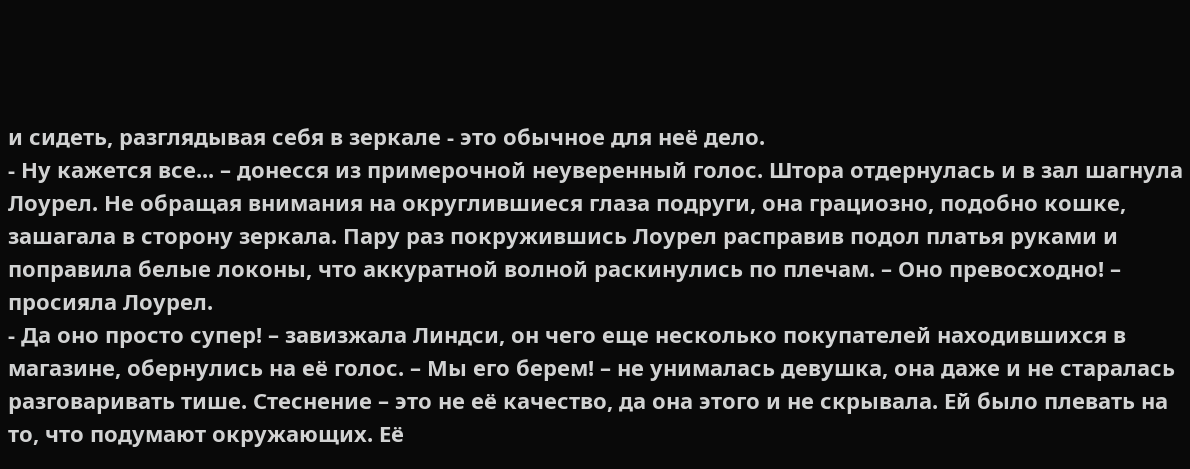и сидеть, разглядывая себя в зеркале - это обычное для неё дело.
- Ну кажется все... – донесся из примерочной неуверенный голос. Штора отдернулась и в зал шагнула Лоурел. Не обращая внимания на округлившиеся глаза подруги, она грациозно, подобно кошке, зашагала в сторону зеркала. Пару раз покружившись Лоурел расправив подол платья руками и поправила белые локоны, что аккуратной волной раскинулись по плечам. – Оно превосходно! – просияла Лоурел.
- Да оно просто супер! – завизжала Линдси, он чего еще несколько покупателей находившихся в магазине, обернулись на её голос. – Мы его берем! – не унималась девушка, она даже и не старалась разговаривать тише. Стеснение – это не её качество, да она этого и не скрывала. Ей было плевать на то, что подумают окружающих. Её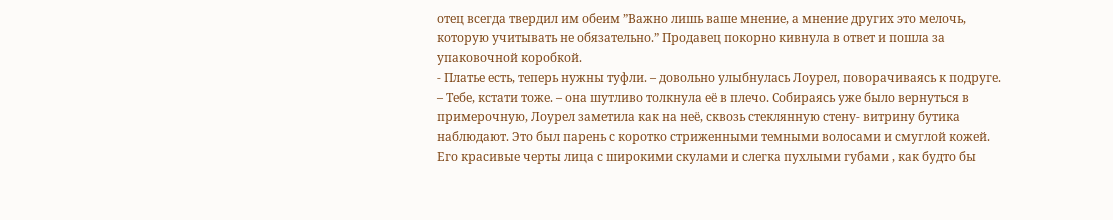отец всегда твердил им обеим ”Важно лишь ваше мнение, а мнение других это мелочь, которую учитывать не обязательно.” Продавец покорно кивнула в ответ и пошла за упаковочной коробкой.
- Платье есть, теперь нужны туфли. – довольно улыбнулась Лоурел, поворачиваясь к подруге. – Тебе, кстати тоже. – она шутливо толкнула её в плечо. Собираясь уже было вернуться в примерочную, Лоурел заметила как на неё, сквозь стеклянную стену- витрину бутика наблюдают. Это был парень с коротко стриженными темными волосами и смуглой кожей. Его красивые черты лица с широкими скулами и слегка пухлыми губами , как будто бы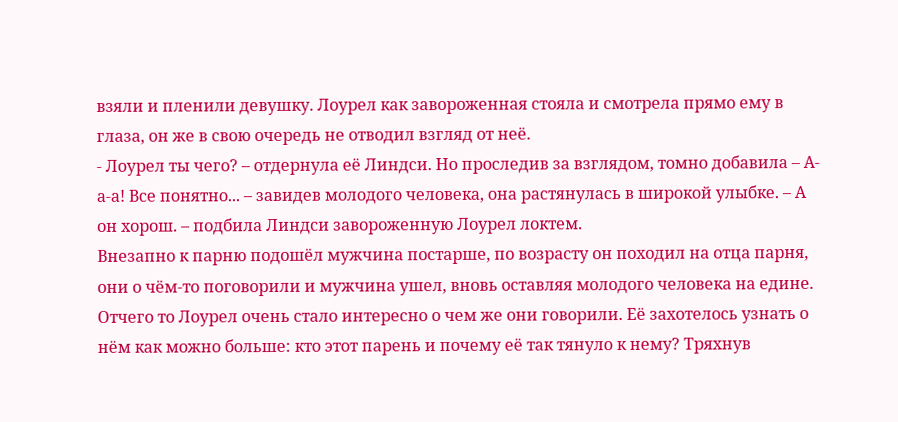взяли и пленили девушку. Лоурел как завороженная стояла и смотрела прямо ему в глаза, он же в свою очередь не отводил взгляд от неё.
- Лоурел ты чего? – отдернула её Линдси. Но проследив за взглядом, томно добавила – А-а-а! Все понятно... – завидев молодого человека, она растянулась в широкой улыбке. – А он хорош. – подбила Линдси завороженную Лоурел локтем.
Внезапно к парню подошёл мужчина постарше, по возрасту он походил на отца парня, они о чём-то поговорили и мужчина ушел, вновь оставляя молодого человека на едине. Отчего то Лоурел очень стало интересно о чем же они говорили. Её захотелось узнать о нём как можно больше: кто этот парень и почему её так тянуло к нему? Тряхнув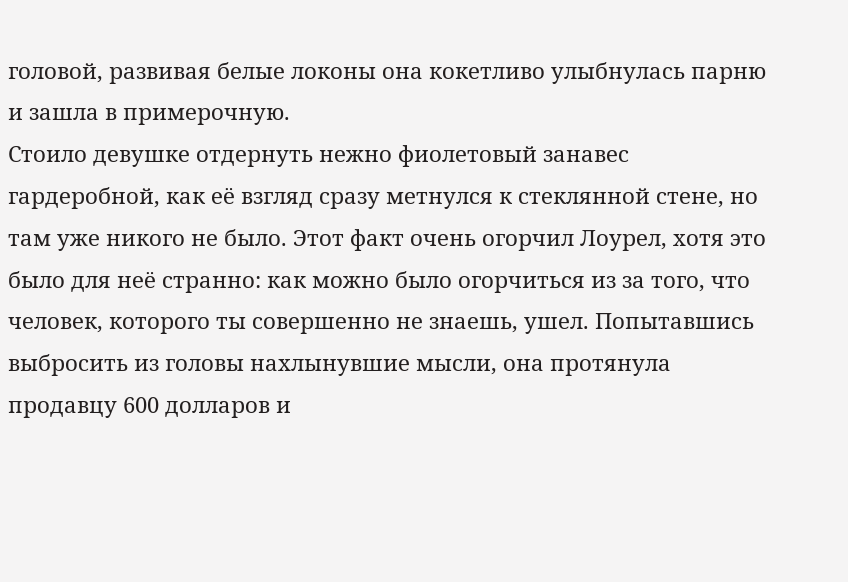головой, развивая белые локоны она кокетливо улыбнулась парню и зашла в примерочную.
Стоило девушке отдернуть нежно фиолетовый занавес гардеробной, как её взгляд сразу метнулся к стеклянной стене, но там уже никого не было. Этот факт очень огорчил Лоурел, хотя это было для неё странно: как можно было огорчиться из за того, что человек, которого ты совершенно не знаешь, ушел. Попытавшись выбросить из головы нахлынувшие мысли, она протянула продавцу 600 долларов и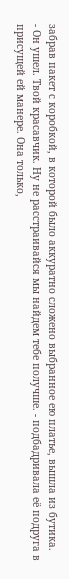забрав пакет с коробкой, в которой было аккуратно сложено выбранное ею платье, вышла из бутика.
- Он ушел. Твой красавчик. Ну не расстраивайся мы найдем тебе получше. - подбадривала её подруга в присущей ей манере. Она только,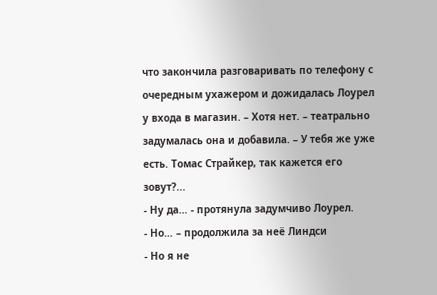что закончила разговаривать по телефону с очередным ухажером и дожидалась Лоурел у входа в магазин. – Хотя нет. – театрально задумалась она и добавила. – У тебя же уже есть. Томас Страйкер, так кажется его зовут?...
- Ну да… - протянула задумчиво Лоурел.
- Но… – продолжила за неё Линдси
- Но я не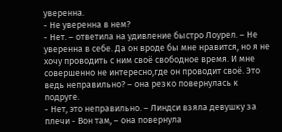уверенна.
- Не уверенна в нем?
- Нет. – ответила на удивление быстро Лоурел. – Не уверенна в себе. Да он вроде бы мне нравится, но я не хочу проводить с ним своё свободное время. И мне совершенно не интересно,где он проводит своё. Это ведь неправильно? – она резко повернулась к подруге.
- Нет, это неправильно. – Линдси взяла девушку за плечи - Вон там, – она повернула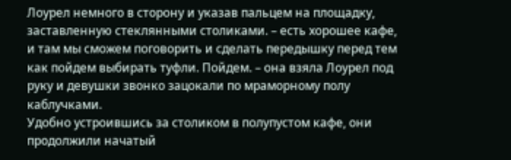Лоурел немного в сторону и указав пальцем на площадку, заставленную стеклянными столиками. – есть хорошее кафе, и там мы сможем поговорить и сделать передышку перед тем как пойдем выбирать туфли. Пойдем. – она взяла Лоурел под руку и девушки звонко зацокали по мраморному полу каблучками.
Удобно устроившись за столиком в полупустом кафе, они продолжили начатый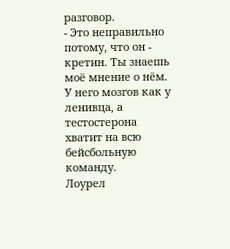разговор.
- Это неправильно потому, что он - кретин. Ты знаешь моё мнение о нём. У него мозгов как у ленивца, а тестостерона хватит на всю бейсбольную команду.
Лоурел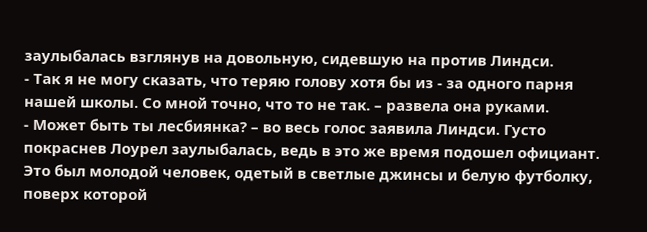заулыбалась взглянув на довольную, сидевшую на против Линдси.
- Так я не могу сказать, что теряю голову хотя бы из - за одного парня нашей школы. Со мной точно, что то не так. – развела она руками.
- Может быть ты лесбиянка? – во весь голос заявила Линдси. Густо покраснев Лоурел заулыбалась, ведь в это же время подошел официант. Это был молодой человек, одетый в светлые джинсы и белую футболку, поверх которой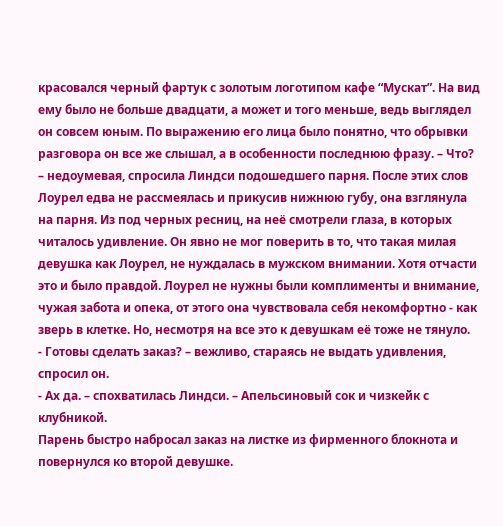красовался черный фартук с золотым логотипом кафе “Мускат”. На вид ему было не больше двадцати, а может и того меньше, ведь выглядел он совсем юным. По выражению его лица было понятно, что обрывки разговора он все же слышал, а в особенности последнюю фразу. – Что? – недоумевая, спросила Линдси подошедшего парня. После этих слов Лоурел едва не рассмеялась и прикусив нижнюю губу, она взглянула на парня. Из под черных ресниц, на неё смотрели глаза, в которых читалось удивление. Он явно не мог поверить в то, что такая милая девушка как Лоурел, не нуждалась в мужском внимании. Хотя отчасти это и было правдой. Лоурел не нужны были комплименты и внимание, чужая забота и опека, от этого она чувствовала себя некомфортно - как зверь в клетке. Но, несмотря на все это к девушкам её тоже не тянуло.
- Готовы сделать заказ? – вежливо, стараясь не выдать удивления, спросил он.
- Ах да. – спохватилась Линдси. – Апельсиновый сок и чизкейк с клубникой.
Парень быстро набросал заказ на листке из фирменного блокнота и повернулся ко второй девушке.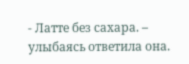- Латте без сахара. – улыбаясь ответила она.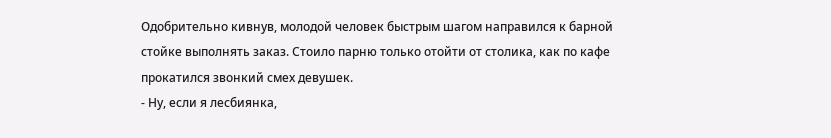Одобрительно кивнув, молодой человек быстрым шагом направился к барной стойке выполнять заказ. Стоило парню только отойти от столика, как по кафе прокатился звонкий смех девушек.
- Ну, если я лесбиянка,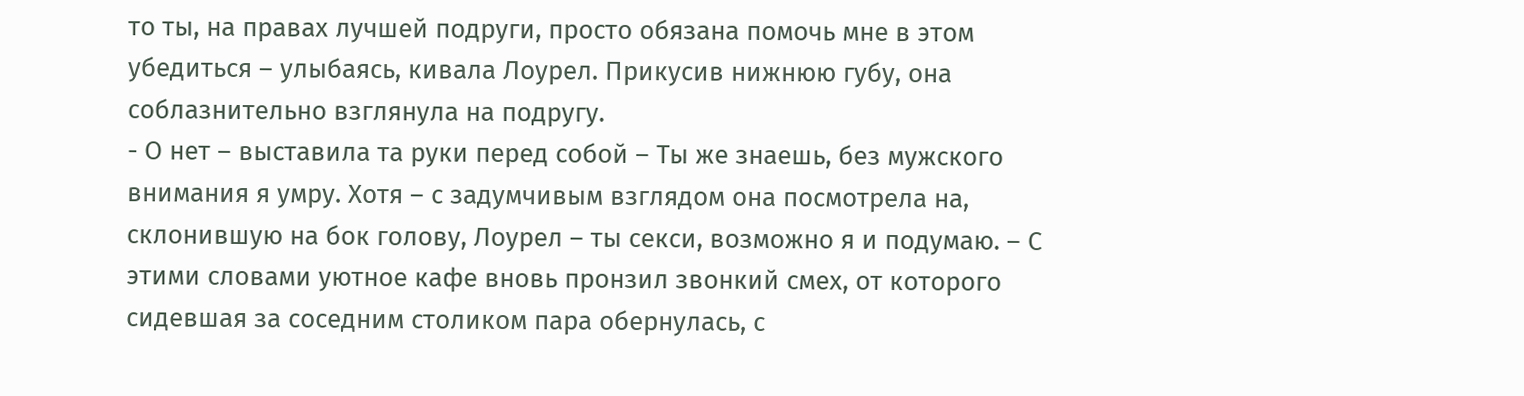то ты, на правах лучшей подруги, просто обязана помочь мне в этом убедиться – улыбаясь, кивала Лоурел. Прикусив нижнюю губу, она соблазнительно взглянула на подругу.
- О нет – выставила та руки перед собой – Ты же знаешь, без мужского внимания я умру. Хотя – с задумчивым взглядом она посмотрела на, склонившую на бок голову, Лоурел – ты секси, возможно я и подумаю. – С этими словами уютное кафе вновь пронзил звонкий смех, от которого сидевшая за соседним столиком пара обернулась, с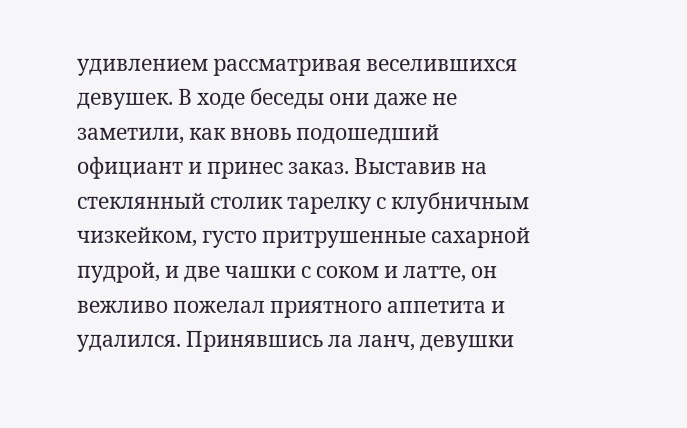удивлением рассматривая веселившихся девушек. В ходе беседы они даже не заметили, как вновь подошедший официант и принес заказ. Выставив на стеклянный столик тарелку с клубничным чизкейком, густо притрушенные сахарной пудрой, и две чашки с соком и латте, он вежливо пожелал приятного аппетита и удалился. Принявшись ла ланч, девушки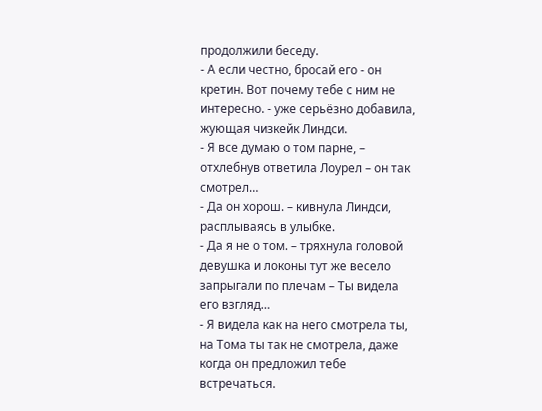продолжили беседу.
- А если честно, бросай его - он кретин. Вот почему тебе с ним не интересно. - уже серьёзно добавила, жующая чизкейк Линдси.
- Я все думаю о том парне, – отхлебнув ответила Лоурел – он так смотрел…
- Да он хорош. – кивнула Линдси, расплываясь в улыбке.
- Да я не о том. – тряхнула головой девушка и локоны тут же весело запрыгали по плечам – Ты видела его взгляд…
- Я видела как на него смотрела ты, на Тома ты так не смотрела, даже когда он предложил тебе встречаться.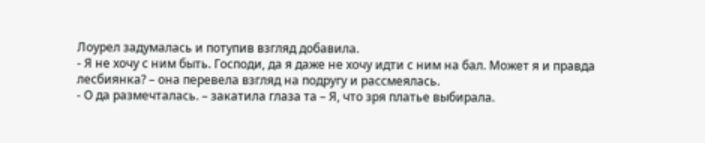Лоурел задумалась и потупив взгляд добавила.
- Я не хочу с ним быть. Господи, да я даже не хочу идти с ним на бал. Может я и правда лесбиянка? – она перевела взгляд на подругу и рассмеялась.
- О да размечталась. – закатила глаза та – Я, что зря платье выбирала.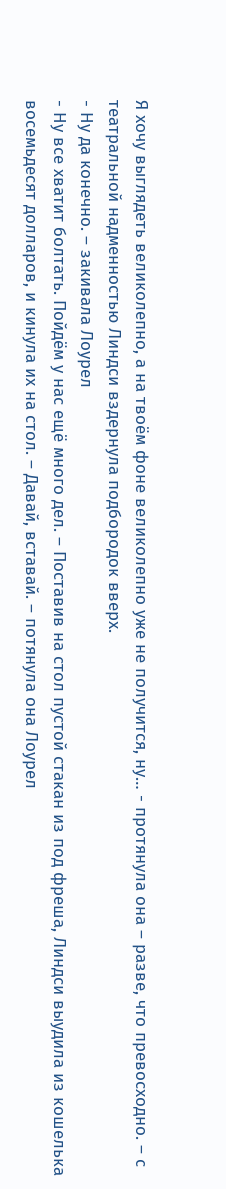Я хочу выглядеть великолепно, а на твоём фоне великолепно уже не получится, ну… - протянула она – разве, что превосходно. – с театральной надменностью Линдси вздернула подбородок вверх.
- Ну да конечно. – закивала Лоурел
- Ну все хватит болтать. Пойдём у нас ещё много дел. – Поставив на стол пустой стакан из под фреша, Линдси выудила из кошелька восемьдесят долларов, и кинула их на стол. – Давай, вставай. – потянула она Лоурел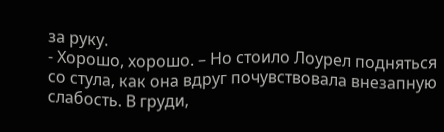за руку.
- Хорошо, хорошо. – Но стоило Лоурел подняться со стула, как она вдруг почувствовала внезапную слабость. В груди,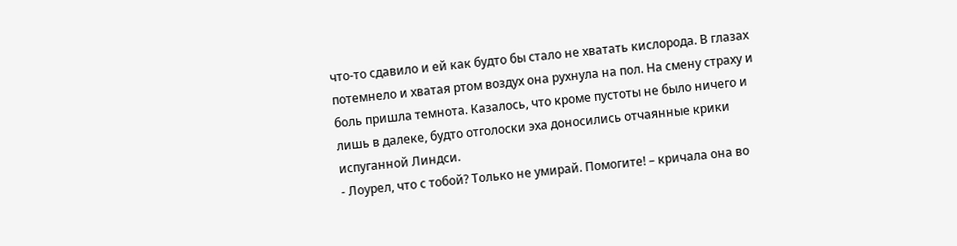что-то сдавило и ей как будто бы стало не хватать кислорода. В глазах потемнело и хватая ртом воздух она рухнула на пол. На смену страху и боль пришла темнота. Казалось, что кроме пустоты не было ничего и лишь в далеке, будто отголоски эха доносились отчаянные крики испуганной Линдси.
- Лоурел, что с тобой? Только не умирай. Помогите! – кричала она во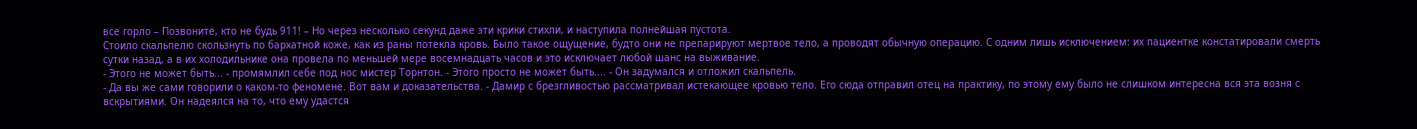все горло – Позвоните, кто не будь 911! – Но через несколько секунд даже эти крики стихли, и наступила полнейшая пустота.
Стоило скальпелю скользнуть по бархатной коже, как из раны потекла кровь. Было такое ощущение, будто они не препарируют мертвое тело, а проводят обычную операцию. С одним лишь исключением: их пациентке констатировали смерть сутки назад, а в их холодильнике она провела по меньшей мере восемнадцать часов и это исключает любой шанс на выживание.
- Этого не может быть... - промямлил себе под нос мистер Торнтон. - Этого просто не может быть.... - Он задумался и отложил скальпель.
- Да вы же сами говорили о каком-то феномене. Вот вам и доказательства. - Дамир с брезгливостью рассматривал истекающее кровью тело. Его сюда отправил отец на практику, по этому ему было не слишком интересна вся эта возня с вскрытиями. Он надеялся на то, что ему удастся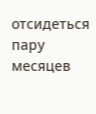отсидеться пару месяцев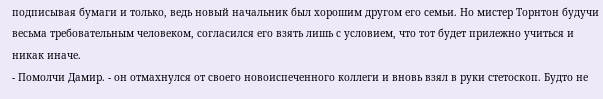подписывая бумаги и только, ведь новый начальник был хорошим другом его семьи. Но мистер Торнтон будучи весьма требовательным человеком, согласился его взять лишь с условием, что тот будет прилежно учиться и никак иначе.
- Помолчи Дамир. - он отмахнулся от своего новоиспеченного коллеги и вновь взял в руки стетоскоп. Будто не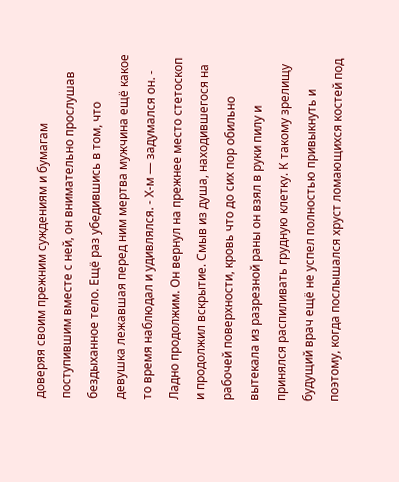доверяя своим прежним суждениям и бумагам поступившим вместе с ней, он внимательно прослушав бездыханное тело. Ещё раз убедившись в том, что девушка лежавшая перед ним мертва мужчина ещё какое то время наблюдал и удивлялся. - Х-м — задумался он. - Ладно продолжим. Он вернул на прежнее место стетоскоп и продолжил вскрытие. Смыв из душа, находившегося на рабочей поверхности, кровь что до сих пор обильно вытекала из разрезной раны он взял в руки пилу и принялся распиливать грудную клетку. К такому зрелищу будущий врач ещё не успел полностью привыкнуть и поэтому, когда послышался хруст ломающихся костей под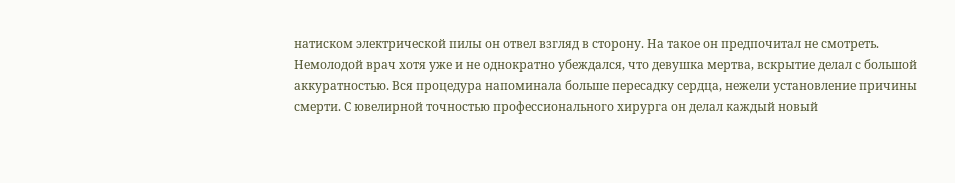натиском электрической пилы он отвел взгляд в сторону. На такое он предпочитал не смотреть.
Немолодой врач хотя уже и не однократно убеждался, что девушка мертва, вскрытие делал с большой аккуратностью. Вся процедура напоминала больше пересадку сердца, нежели установление причины смерти. С ювелирной точностью профессионального хирурга он делал каждый новый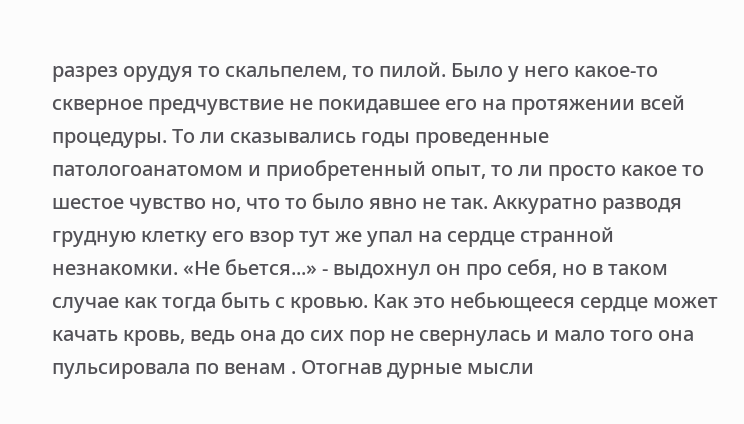разрез орудуя то скальпелем, то пилой. Было у него какое-то скверное предчувствие не покидавшее его на протяжении всей процедуры. То ли сказывались годы проведенные патологоанатомом и приобретенный опыт, то ли просто какое то шестое чувство но, что то было явно не так. Аккуратно разводя грудную клетку его взор тут же упал на сердце странной незнакомки. «Не бьется...» - выдохнул он про себя, но в таком случае как тогда быть с кровью. Как это небьющееся сердце может качать кровь, ведь она до сих пор не свернулась и мало того она пульсировала по венам . Отогнав дурные мысли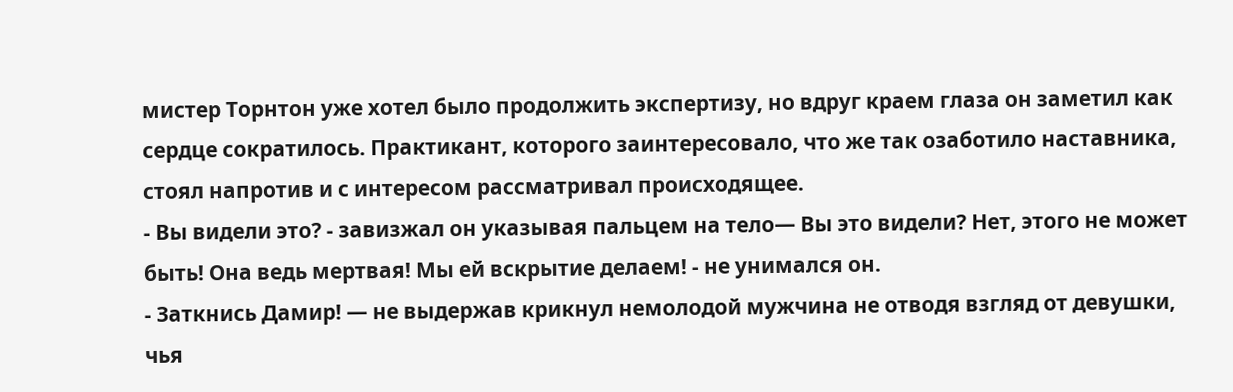мистер Торнтон уже хотел было продолжить экспертизу, но вдруг краем глаза он заметил как сердце сократилось. Практикант, которого заинтересовало, что же так озаботило наставника, стоял напротив и с интересом рассматривал происходящее.
- Вы видели это? - завизжал он указывая пальцем на тело— Вы это видели? Нет, этого не может быть! Она ведь мертвая! Мы ей вскрытие делаем! - не унимался он.
- Заткнись Дамир! — не выдержав крикнул немолодой мужчина не отводя взгляд от девушки, чья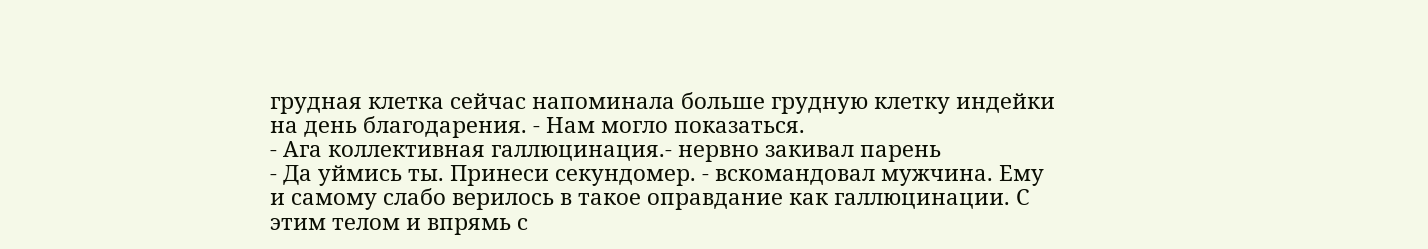грудная клетка сейчас напоминала больше грудную клетку индейки на день благодарения. - Нам могло показаться.
- Ага коллективная галлюцинация.- нервно закивал парень
- Да уймись ты. Принеси секундомер. - вскомандовал мужчина. Ему и самому слабо верилось в такое оправдание как галлюцинации. С этим телом и впрямь с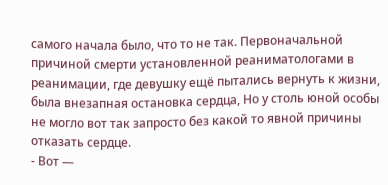самого начала было, что то не так. Первоначальной причиной смерти установленной реаниматологами в реанимации, где девушку ещё пытались вернуть к жизни, была внезапная остановка сердца, Но у столь юной особы не могло вот так запросто без какой то явной причины отказать сердце.
- Вот —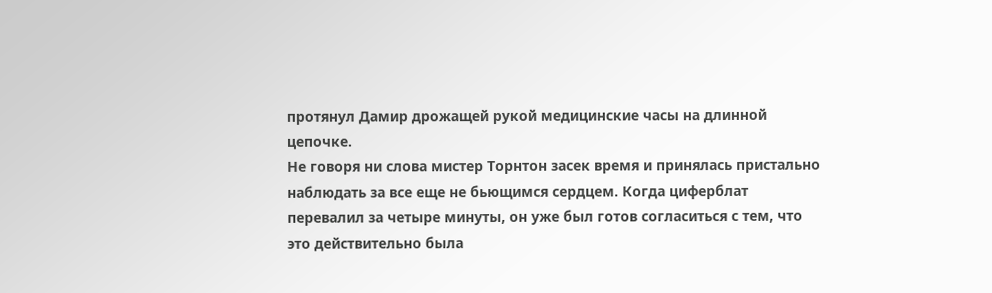протянул Дамир дрожащей рукой медицинские часы на длинной цепочке.
Не говоря ни слова мистер Торнтон засек время и принялась пристально наблюдать за все еще не бьющимся сердцем. Когда циферблат перевалил за четыре минуты, он уже был готов согласиться с тем, что это действительно была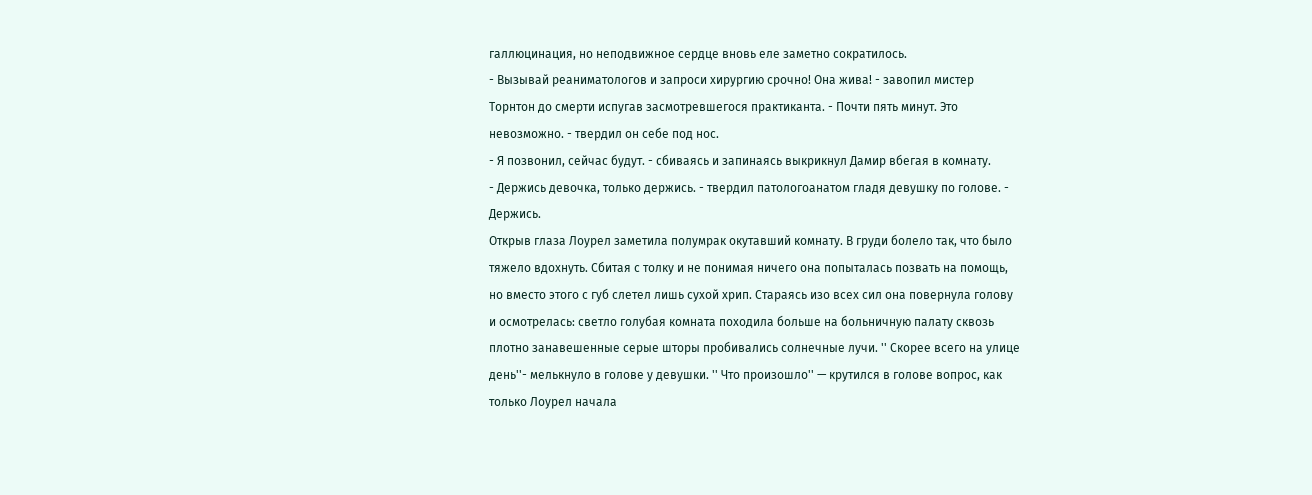галлюцинация, но неподвижное сердце вновь еле заметно сократилось.
- Вызывай реаниматологов и запроси хирургию срочно! Она жива! - завопил мистер Торнтон до смерти испугав засмотревшегося практиканта. - Почти пять минут. Это невозможно. - твердил он себе под нос.
- Я позвонил, сейчас будут. - сбиваясь и запинаясь выкрикнул Дамир вбегая в комнату.
- Держись девочка, только держись. - твердил патологоанатом гладя девушку по голове. - Держись.
Открыв глаза Лоурел заметила полумрак окутавший комнату. В груди болело так, что было тяжело вдохнуть. Сбитая с толку и не понимая ничего она попыталась позвать на помощь, но вместо этого с губ слетел лишь сухой хрип. Стараясь изо всех сил она повернула голову и осмотрелась: светло голубая комната походила больше на больничную палату сквозь плотно занавешенные серые шторы пробивались солнечные лучи. '' Скорее всего на улице день''- мелькнуло в голове у девушки. '' Что произошло'' — крутился в голове вопрос, как только Лоурел начала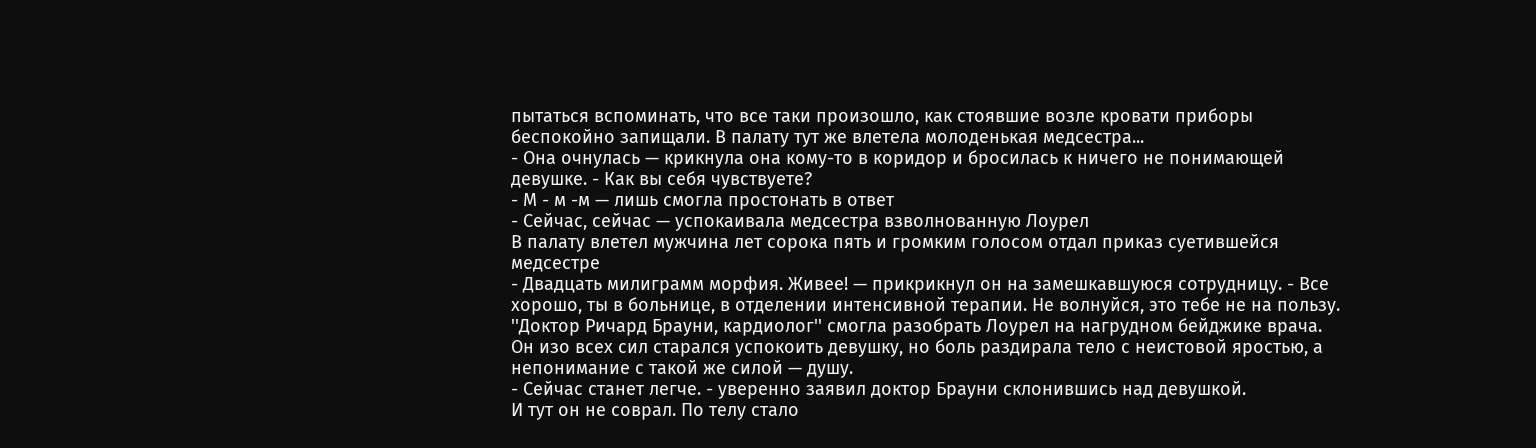пытаться вспоминать, что все таки произошло, как стоявшие возле кровати приборы беспокойно запищали. В палату тут же влетела молоденькая медсестра...
- Она очнулась — крикнула она кому-то в коридор и бросилась к ничего не понимающей девушке. - Как вы себя чувствуете?
- М - м -м — лишь смогла простонать в ответ
- Сейчас, сейчас — успокаивала медсестра взволнованную Лоурел
В палату влетел мужчина лет сорока пять и громким голосом отдал приказ суетившейся медсестре
- Двадцать милиграмм морфия. Живее! — прикрикнул он на замешкавшуюся сотрудницу. - Все хорошо, ты в больнице, в отделении интенсивной терапии. Не волнуйся, это тебе не на пользу.
''Доктор Ричард Брауни, кардиолог'' смогла разобрать Лоурел на нагрудном бейджике врача. Он изо всех сил старался успокоить девушку, но боль раздирала тело с неистовой яростью, а непонимание с такой же силой — душу.
- Сейчас станет легче. - уверенно заявил доктор Брауни склонившись над девушкой.
И тут он не соврал. По телу стало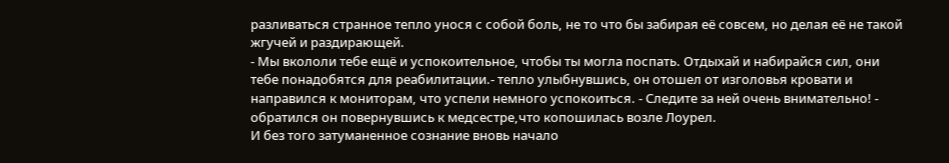разливаться странное тепло унося с собой боль, не то что бы забирая её совсем, но делая её не такой жгучей и раздирающей.
- Мы вкололи тебе ещё и успокоительное, чтобы ты могла поспать. Отдыхай и набирайся сил, они тебе понадобятся для реабилитации.- тепло улыбнувшись, он отошел от изголовья кровати и направился к мониторам, что успели немного успокоиться. - Следите за ней очень внимательно! - обратился он повернувшись к медсестре,что копошилась возле Лоурел.
И без того затуманенное сознание вновь начало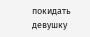покидать девушку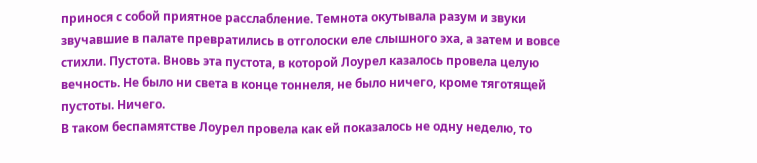принося с собой приятное расслабление. Темнота окутывала разум и звуки звучавшие в палате превратились в отголоски еле слышного эха, а затем и вовсе стихли. Пустота. Вновь эта пустота, в которой Лоурел казалось провела целую вечность. Не было ни света в конце тоннеля, не было ничего, кроме тяготящей пустоты. Ничего.
В таком беспамятстве Лоурел провела как ей показалось не одну неделю, то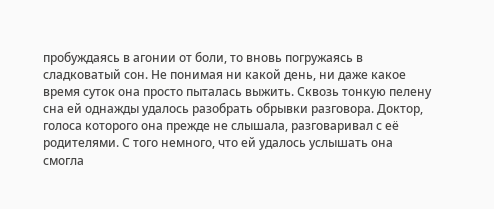пробуждаясь в агонии от боли, то вновь погружаясь в сладковатый сон. Не понимая ни какой день, ни даже какое время суток она просто пыталась выжить. Сквозь тонкую пелену сна ей однажды удалось разобрать обрывки разговора. Доктор, голоса которого она прежде не слышала, разговаривал с её родителями. С того немного, что ей удалось услышать она смогла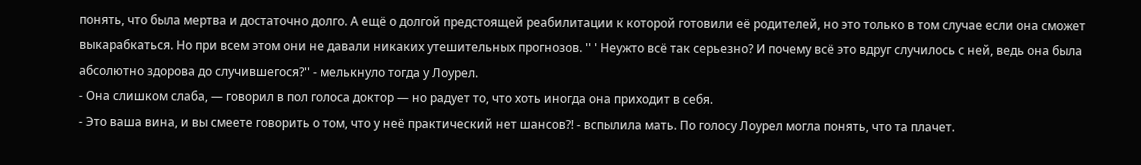понять, что была мертва и достаточно долго. А ещё о долгой предстоящей реабилитации к которой готовили её родителей, но это только в том случае если она сможет выкарабкаться. Но при всем этом они не давали никаких утешительных прогнозов. '' ' Неужто всё так серьезно? И почему всё это вдруг случилось с ней, ведь она была абсолютно здорова до случившегося?'' - мелькнуло тогда у Лоурел.
- Она слишком слаба, — говорил в пол голоса доктор — но радует то, что хоть иногда она приходит в себя.
- Это ваша вина, и вы смеете говорить о том, что у неё практический нет шансов?! - вспылила мать. По голосу Лоурел могла понять, что та плачет.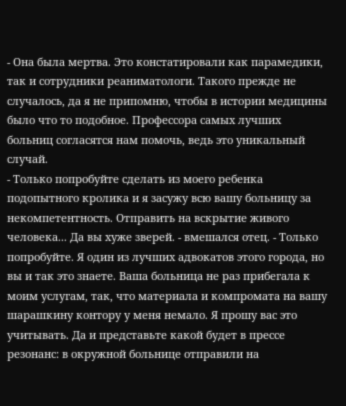- Она была мертва. Это констатировали как парамедики, так и сотрудники реаниматологи. Такого прежде не случалось, да я не припомню, чтобы в истории медицины было что то подобное. Профессора самых лучших больниц согласятся нам помочь, ведь это уникальный случай.
- Только попробуйте сделать из моего ребенка подопытного кролика и я засужу всю вашу больницу за некомпетентность. Отправить на вскрытие живого человека... Да вы хуже зверей. - вмешался отец. - Только попробуйте. Я один из лучших адвокатов этого города, но вы и так это знаете. Ваша больница не раз прибегала к моим услугам, так, что материала и компромата на вашу шарашкину контору у меня немало. Я прошу вас это учитывать. Да и представьте какой будет в прессе резонанс: в окружной больнице отправили на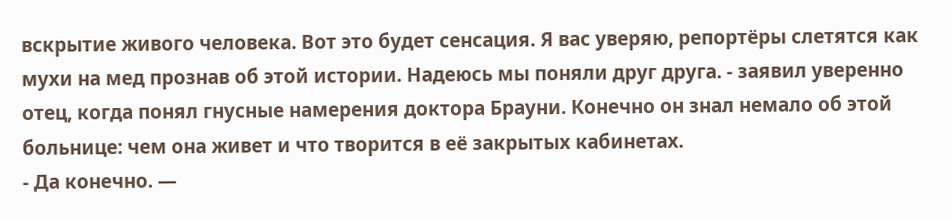вскрытие живого человека. Вот это будет сенсация. Я вас уверяю, репортёры слетятся как мухи на мед прознав об этой истории. Надеюсь мы поняли друг друга. - заявил уверенно отец, когда понял гнусные намерения доктора Брауни. Конечно он знал немало об этой больнице: чем она живет и что творится в её закрытых кабинетах.
- Да конечно. —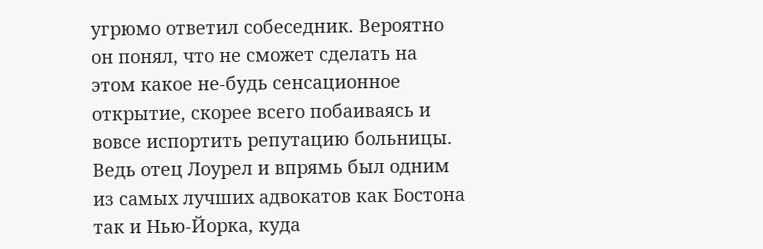угрюмо ответил собеседник. Вероятно он понял, что не сможет сделать на этом какое не-будь сенсационное открытие, скорее всего побаиваясь и вовсе испортить репутацию больницы. Ведь отец Лоурел и впрямь был одним из самых лучших адвокатов как Бостона так и Нью-Йорка, куда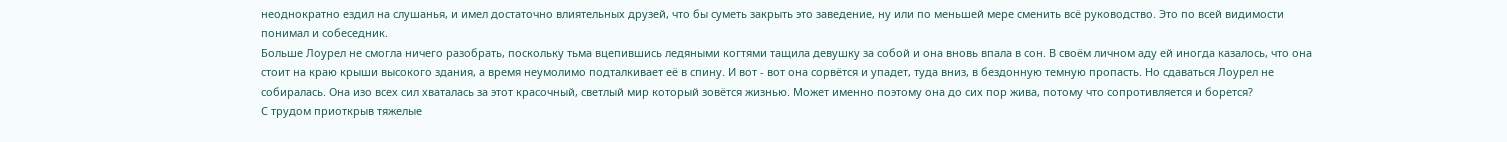неоднократно ездил на слушанья, и имел достаточно влиятельных друзей, что бы суметь закрыть это заведение, ну или по меньшей мере сменить всё руководство. Это по всей видимости понимал и собеседник.
Больше Лоурел не смогла ничего разобрать, поскольку тьма вцепившись ледяными когтями тащила девушку за собой и она вновь впала в сон. В своём личном аду ей иногда казалось, что она стоит на краю крыши высокого здания, а время неумолимо подталкивает её в спину. И вот - вот она сорвётся и упадет, туда вниз, в бездонную темную пропасть. Но сдаваться Лоурел не собиралась. Она изо всех сил хваталась за этот красочный, светлый мир который зовётся жизнью. Может именно поэтому она до сих пор жива, потому что сопротивляется и борется?
С трудом приоткрыв тяжелые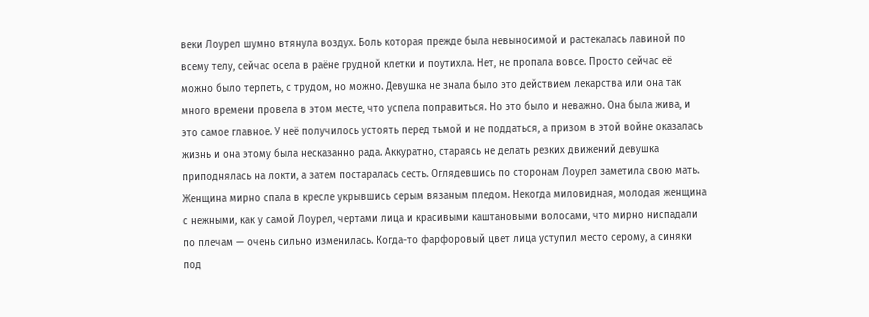веки Лоурел шумно втянула воздух. Боль которая прежде была невыносимой и растекалась лавиной по всему телу, сейчас осела в раёне грудной клетки и поутихла. Нет, не пропала вовсе. Просто сейчас её можно было терпеть, с трудом, но можно. Девушка не знала было это действием лекарства или она так много времени провела в этом месте, что успела поправиться. Но это было и неважно. Она была жива, и это самое главное. У неё получилось устоять перед тьмой и не поддаться, а призом в этой войне оказалась жизнь и она этому была несказанно рада. Аккуратно, стараясь не делать резких движений девушка приподнялась на локти, а затем постаралась сесть. Оглядевшись по сторонам Лоурел заметила свою мать. Женщина мирно спала в кресле укрывшись серым вязаным пледом. Некогда миловидная, молодая женщина с нежными, как у самой Лоурел, чертами лица и красивыми каштановыми волосами, что мирно ниспадали по плечам — очень сильно изменилась. Когда-то фарфоровый цвет лица уступил место серому, а синяки под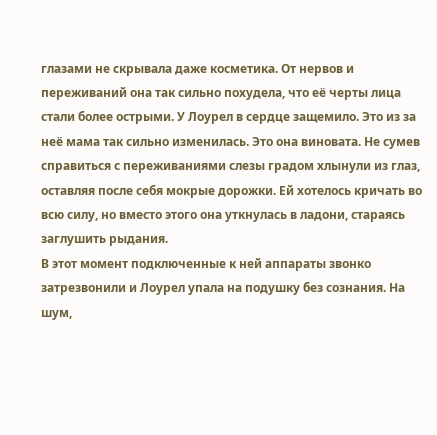глазами не скрывала даже косметика. От нервов и переживаний она так сильно похудела, что её черты лица стали более острыми. У Лоурел в сердце защемило. Это из за неё мама так сильно изменилась. Это она виновата. Не сумев справиться с переживаниями слезы градом хлынули из глаз, оставляя после себя мокрые дорожки. Ей хотелось кричать во всю силу, но вместо этого она уткнулась в ладони, стараясь заглушить рыдания.
В этот момент подключенные к ней аппараты звонко затрезвонили и Лоурел упала на подушку без сознания. На шум,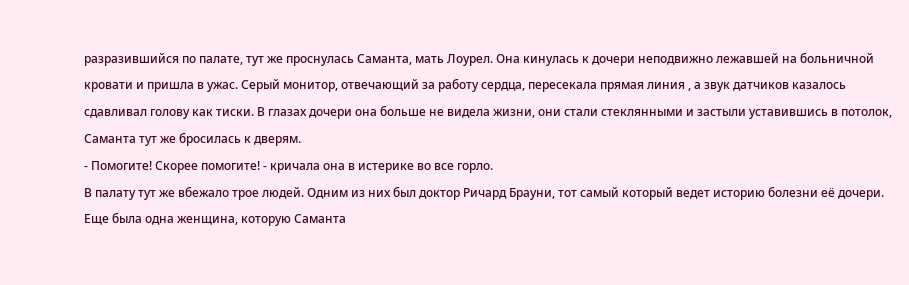разразившийся по палате, тут же проснулась Саманта, мать Лоурел. Она кинулась к дочери неподвижно лежавшей на больничной кровати и пришла в ужас. Серый монитор, отвечающий за работу сердца, пересекала прямая линия , а звук датчиков казалось сдавливал голову как тиски. В глазах дочери она больше не видела жизни, они стали стеклянными и застыли уставившись в потолок, Саманта тут же бросилась к дверям.
- Помогите! Скорее помогите! - кричала она в истерике во все горло.
В палату тут же вбежало трое людей. Одним из них был доктор Ричард Брауни, тот самый который ведет историю болезни её дочери. Еще была одна женщина, которую Саманта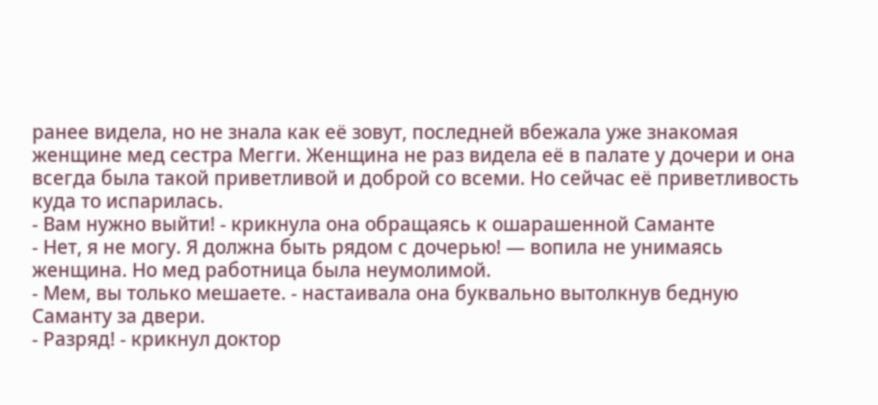ранее видела, но не знала как её зовут, последней вбежала уже знакомая женщине мед сестра Мегги. Женщина не раз видела её в палате у дочери и она всегда была такой приветливой и доброй со всеми. Но сейчас её приветливость куда то испарилась.
- Вам нужно выйти! - крикнула она обращаясь к ошарашенной Саманте
- Нет, я не могу. Я должна быть рядом с дочерью! — вопила не унимаясь женщина. Но мед работница была неумолимой.
- Мем, вы только мешаете. - настаивала она буквально вытолкнув бедную Саманту за двери.
- Разряд! - крикнул доктор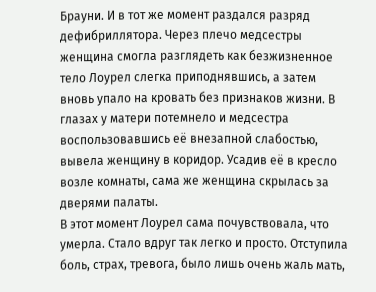Брауни. И в тот же момент раздался разряд дефибриллятора. Через плечо медсестры женщина смогла разглядеть как безжизненное тело Лоурел слегка приподнявшись, а затем вновь упало на кровать без признаков жизни. В глазах у матери потемнело и медсестра воспользовавшись её внезапной слабостью, вывела женщину в коридор. Усадив её в кресло возле комнаты, сама же женщина скрылась за дверями палаты.
В этот момент Лоурел сама почувствовала, что умерла. Стало вдруг так легко и просто. Отступила боль, страх, тревога, было лишь очень жаль мать,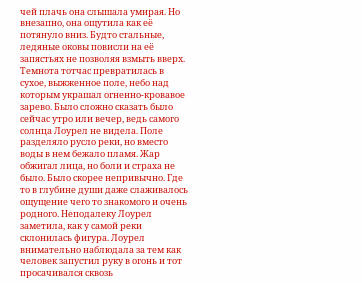чей плачь она слышала умирая. Но внезапно, она ощутила как её потянуло вниз. Будто стальные, ледяные оковы повисли на её запястьях не позволяя взмыть вверх. Темнота тотчас превратилась в сухое, выжженное поле, небо над которым украшал огненно-кровавое зарево. Было сложно сказать было сейчас утро или вечер, ведь самого солнца Лоурел не видела. Поле разделяло русло реки, но вместо воды в нем бежало пламя. Жар обжигал лица, но боли и страха не было. Было скорее непривычно. Где то в глубине души даже слаживалось ощущение чего то знакомого и очень родного. Неподалеку Лоурел заметила, как у самой реки склонилась фигура. Лоурел внимательно наблюдала за тем как человек запустил руку в огонь и тот просачивался сквозь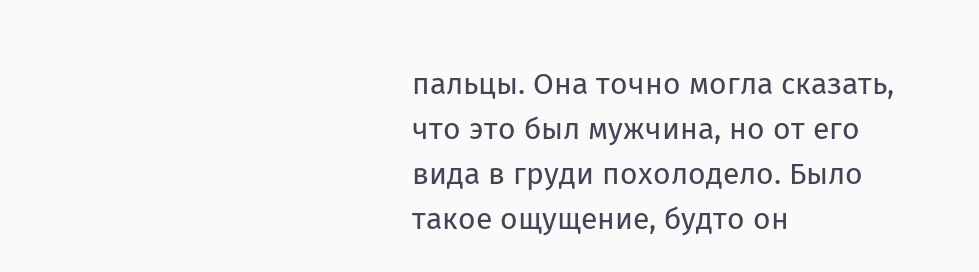пальцы. Она точно могла сказать, что это был мужчина, но от его вида в груди похолодело. Было такое ощущение, будто он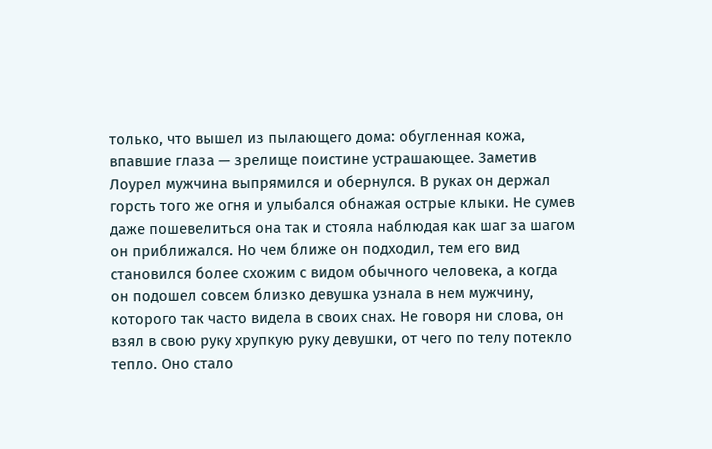только, что вышел из пылающего дома: обугленная кожа, впавшие глаза — зрелище поистине устрашающее. Заметив Лоурел мужчина выпрямился и обернулся. В руках он держал горсть того же огня и улыбался обнажая острые клыки. Не сумев даже пошевелиться она так и стояла наблюдая как шаг за шагом он приближался. Но чем ближе он подходил, тем его вид становился более схожим с видом обычного человека, а когда он подошел совсем близко девушка узнала в нем мужчину, которого так часто видела в своих снах. Не говоря ни слова, он взял в свою руку хрупкую руку девушки, от чего по телу потекло тепло. Оно стало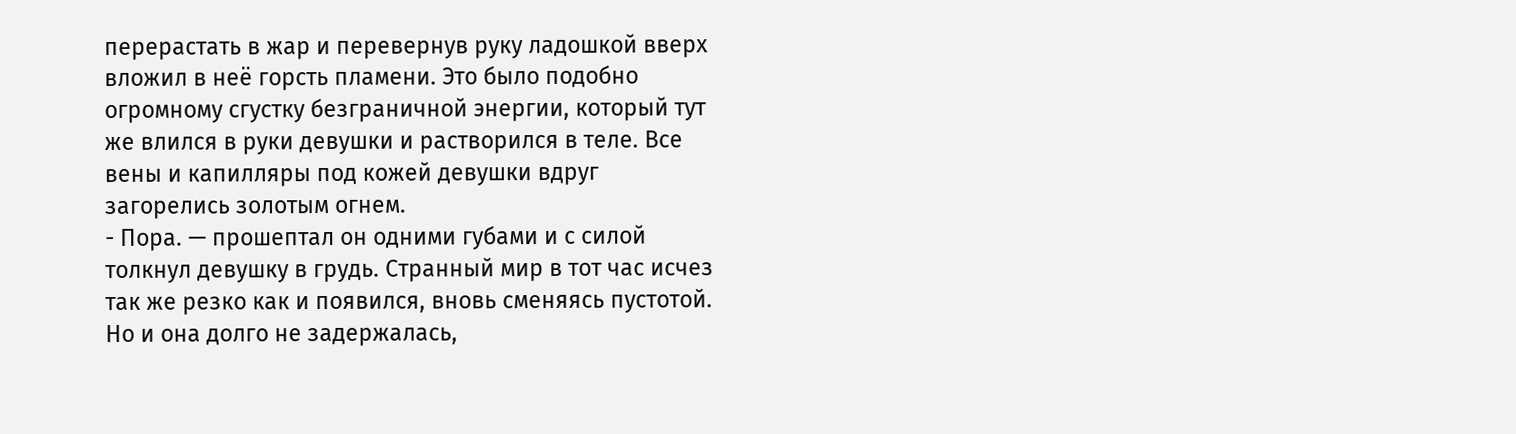перерастать в жар и перевернув руку ладошкой вверх вложил в неё горсть пламени. Это было подобно огромному сгустку безграничной энергии, который тут же влился в руки девушки и растворился в теле. Все вены и капилляры под кожей девушки вдруг загорелись золотым огнем.
- Пора. — прошептал он одними губами и с силой толкнул девушку в грудь. Странный мир в тот час исчез так же резко как и появился, вновь сменяясь пустотой. Но и она долго не задержалась,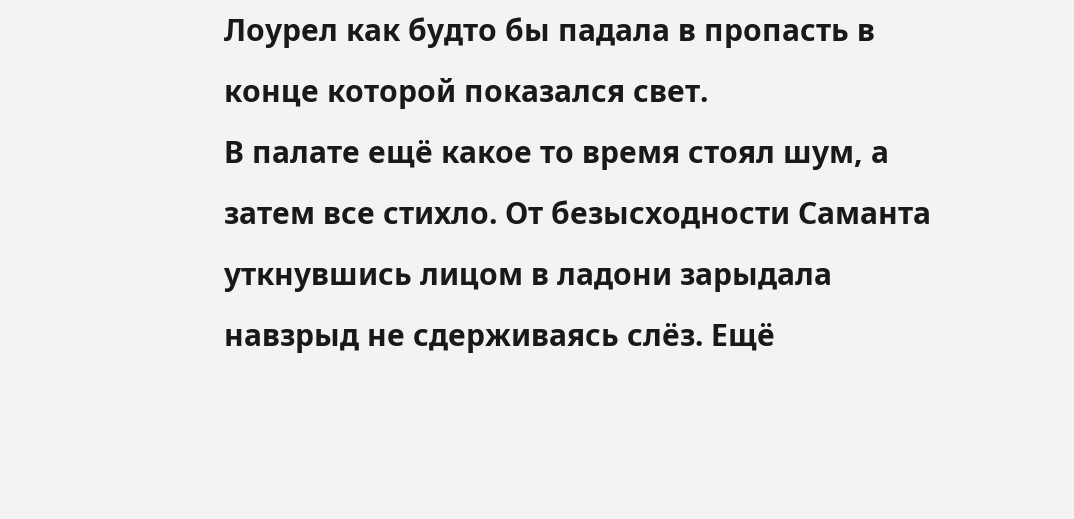Лоурел как будто бы падала в пропасть в конце которой показался свет.
В палате ещё какое то время стоял шум, а затем все стихло. От безысходности Саманта уткнувшись лицом в ладони зарыдала навзрыд не сдерживаясь слёз. Ещё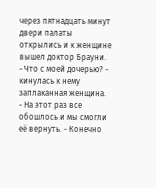через пятнадцать минут двери палаты открылись и к женщине вышел доктор Брауни.
- Что с моей дочерью? - кинулась к нему заплаканная женщина.
- На этот раз все обошлось и мы смогли её вернуть. - Конечно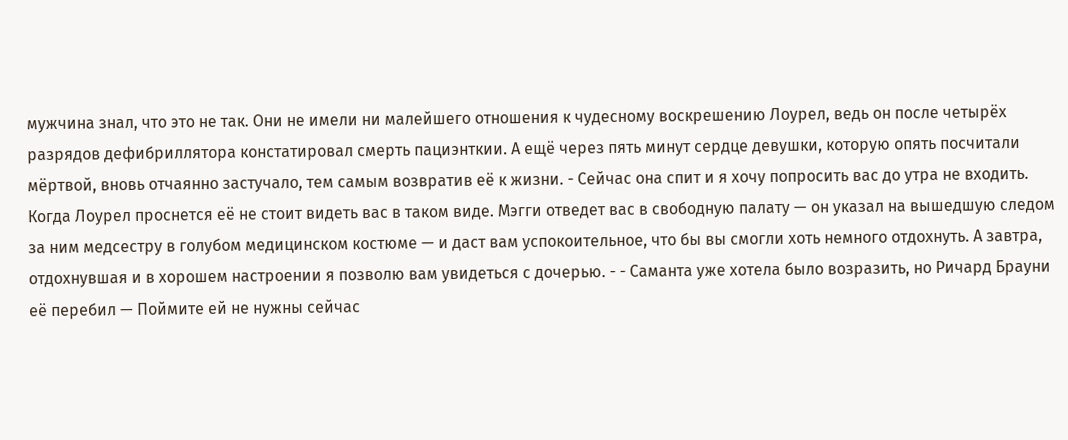мужчина знал, что это не так. Они не имели ни малейшего отношения к чудесному воскрешению Лоурел, ведь он после четырёх разрядов дефибриллятора констатировал смерть пациэнткии. А ещё через пять минут сердце девушки, которую опять посчитали мёртвой, вновь отчаянно застучало, тем самым возвратив её к жизни. - Сейчас она спит и я хочу попросить вас до утра не входить. Когда Лоурел проснется её не стоит видеть вас в таком виде. Мэгги отведет вас в свободную палату — он указал на вышедшую следом за ним медсестру в голубом медицинском костюме — и даст вам успокоительное, что бы вы смогли хоть немного отдохнуть. А завтра, отдохнувшая и в хорошем настроении я позволю вам увидеться с дочерью. - - Саманта уже хотела было возразить, но Ричард Брауни её перебил — Поймите ей не нужны сейчас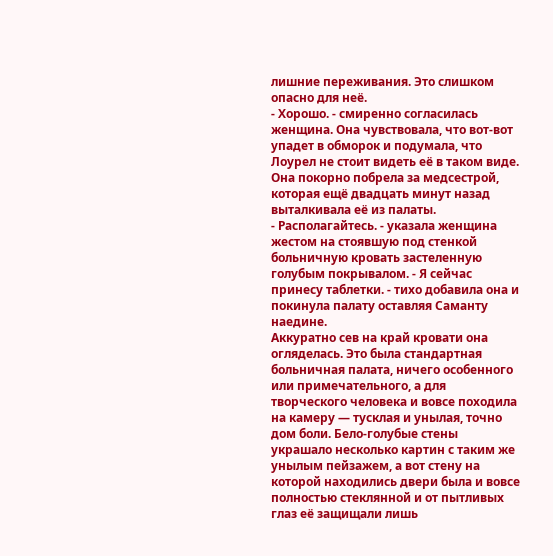лишние переживания. Это слишком опасно для неё.
- Хорошо. - смиренно согласилась женщина. Она чувствовала, что вот-вот упадет в обморок и подумала, что Лоурел не стоит видеть её в таком виде. Она покорно побрела за медсестрой, которая ещё двадцать минут назад выталкивала её из палаты.
- Располагайтесь. - указала женщина жестом на стоявшую под стенкой больничную кровать застеленную голубым покрывалом. - Я сейчас принесу таблетки. - тихо добавила она и покинула палату оставляя Саманту наедине.
Аккуратно сев на край кровати она огляделась. Это была стандартная больничная палата, ничего особенного или примечательного, а для творческого человека и вовсе походила на камеру — тусклая и унылая, точно дом боли. Бело-голубые стены украшало несколько картин с таким же унылым пейзажем, а вот стену на которой находились двери была и вовсе полностью стеклянной и от пытливых глаз её защищали лишь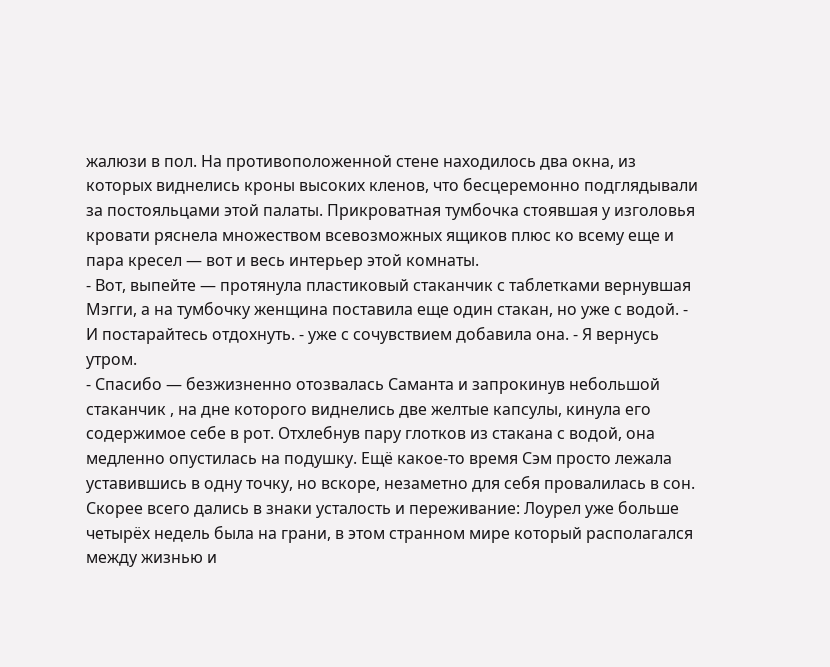жалюзи в пол. На противоположенной стене находилось два окна, из которых виднелись кроны высоких кленов, что бесцеремонно подглядывали за постояльцами этой палаты. Прикроватная тумбочка стоявшая у изголовья кровати ряснела множеством всевозможных ящиков плюс ко всему еще и пара кресел — вот и весь интерьер этой комнаты.
- Вот, выпейте — протянула пластиковый стаканчик с таблетками вернувшая Мэгги, а на тумбочку женщина поставила еще один стакан, но уже с водой. - И постарайтесь отдохнуть. - уже с сочувствием добавила она. - Я вернусь утром.
- Спасибо — безжизненно отозвалась Саманта и запрокинув небольшой стаканчик , на дне которого виднелись две желтые капсулы, кинула его содержимое себе в рот. Отхлебнув пару глотков из стакана с водой, она медленно опустилась на подушку. Ещё какое-то время Сэм просто лежала уставившись в одну точку, но вскоре, незаметно для себя провалилась в сон. Скорее всего дались в знаки усталость и переживание: Лоурел уже больше четырёх недель была на грани, в этом странном мире который располагался между жизнью и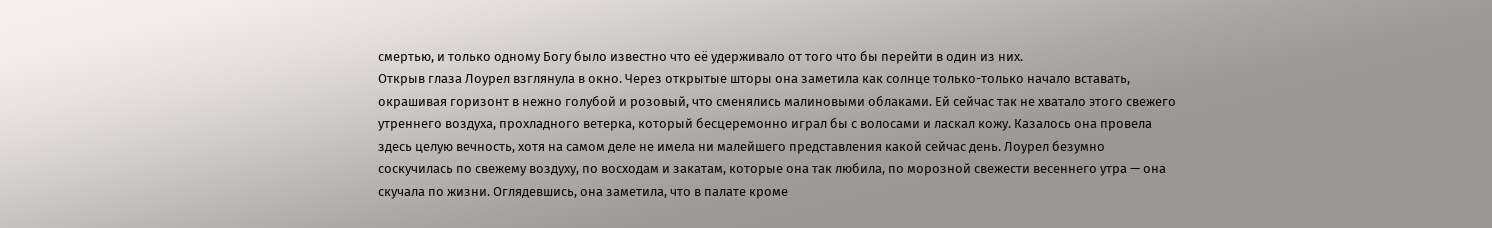смертью, и только одному Богу было известно что её удерживало от того что бы перейти в один из них.
Открыв глаза Лоурел взглянула в окно. Через открытые шторы она заметила как солнце только-только начало вставать, окрашивая горизонт в нежно голубой и розовый, что сменялись малиновыми облаками. Ей сейчас так не хватало этого свежего утреннего воздуха, прохладного ветерка, который бесцеремонно играл бы с волосами и ласкал кожу. Казалось она провела здесь целую вечность, хотя на самом деле не имела ни малейшего представления какой сейчас день. Лоурел безумно соскучилась по свежему воздуху, по восходам и закатам, которые она так любила, по морозной свежести весеннего утра — она скучала по жизни. Оглядевшись, она заметила, что в палате кроме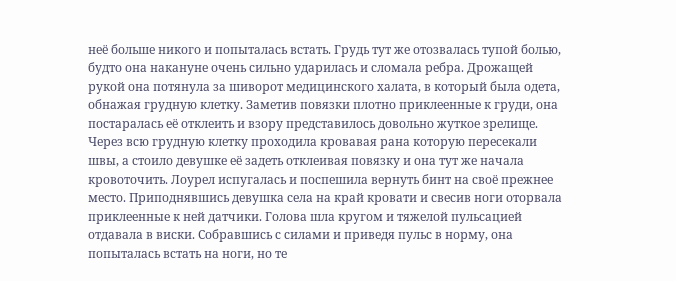неё больше никого и попыталась встать. Грудь тут же отозвалась тупой болью, будто она накануне очень сильно ударилась и сломала ребра. Дрожащей рукой она потянула за шиворот медицинского халата, в который была одета, обнажая грудную клетку. Заметив повязки плотно приклеенные к груди, она постаралась её отклеить и взору представилось довольно жуткое зрелище. Через всю грудную клетку проходила кровавая рана которую пересекали швы, а стоило девушке её задеть отклеивая повязку и она тут же начала кровоточить. Лоурел испугалась и поспешила вернуть бинт на своё прежнее место. Приподнявшись девушка села на край кровати и свесив ноги оторвала приклеенные к ней датчики. Голова шла кругом и тяжелой пульсацией отдавала в виски. Собравшись с силами и приведя пульс в норму, она попыталась встать на ноги, но те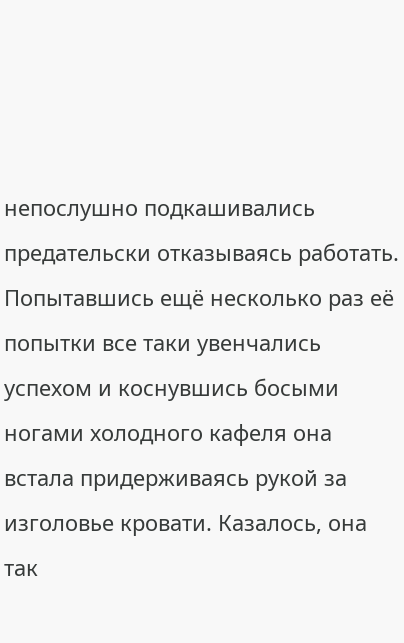непослушно подкашивались предательски отказываясь работать. Попытавшись ещё несколько раз её попытки все таки увенчались успехом и коснувшись босыми ногами холодного кафеля она встала придерживаясь рукой за изголовье кровати. Казалось, она так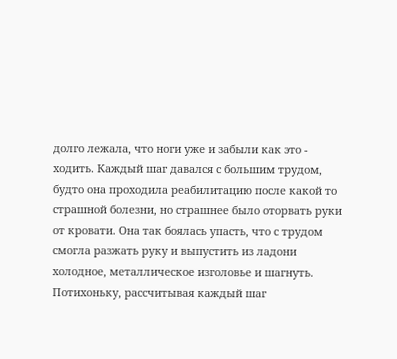долго лежала, что ноги уже и забыли как это - ходить. Каждый шаг давался с большим трудом, будто она проходила реабилитацию после какой то страшной болезни, но страшнее было оторвать руки от кровати. Она так боялась упасть, что с трудом смогла разжать руку и выпустить из ладони холодное, металлическое изголовье и шагнуть. Потихоньку, рассчитывая каждый шаг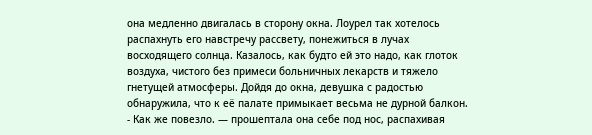она медленно двигалась в сторону окна. Лоурел так хотелось распахнуть его навстречу рассвету, понежиться в лучах восходящего солнца. Казалось, как будто ей это надо, как глоток воздуха, чистого без примеси больничных лекарств и тяжело гнетущей атмосферы. Дойдя до окна, девушка с радостью обнаружила, что к её палате примыкает весьма не дурной балкон.
- Как же повезло. — прошептала она себе под нос, распахивая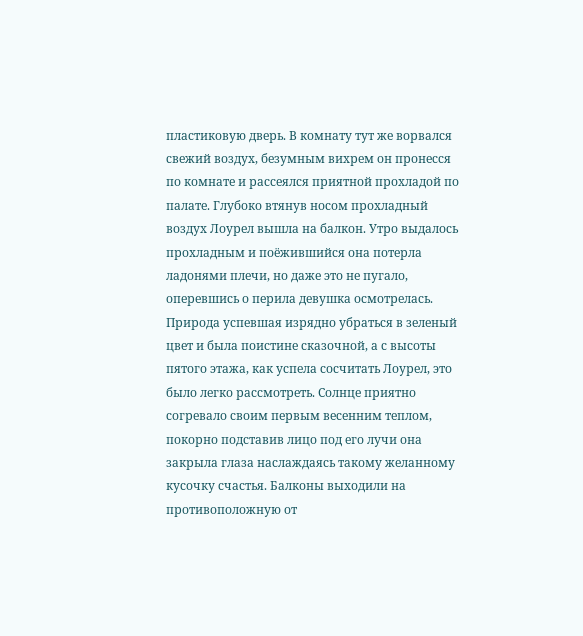пластиковую дверь. В комнату тут же ворвался свежий воздух, безумным вихрем он пронесся по комнате и рассеялся приятной прохладой по палате. Глубоко втянув носом прохладный воздух Лоурел вышла на балкон. Утро выдалось прохладным и поёжившийся она потерла ладонями плечи, но даже это не пугало, оперевшись о перила девушка осмотрелась. Природа успевшая изрядно убраться в зеленый цвет и была поистине сказочной, а с высоты пятого этажа, как успела сосчитать Лоурел, это было легко рассмотреть. Солнце приятно согревало своим первым весенним теплом, покорно подставив лицо под его лучи она закрыла глаза наслаждаясь такому желанному кусочку счастья. Балконы выходили на противоположную от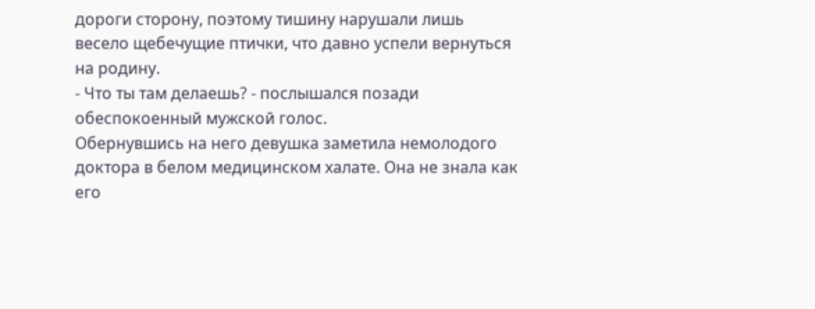дороги сторону, поэтому тишину нарушали лишь весело щебечущие птички, что давно успели вернуться на родину.
- Что ты там делаешь? - послышался позади обеспокоенный мужской голос.
Обернувшись на него девушка заметила немолодого доктора в белом медицинском халате. Она не знала как его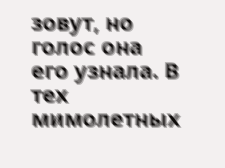зовут, но голос она его узнала. В тех мимолетных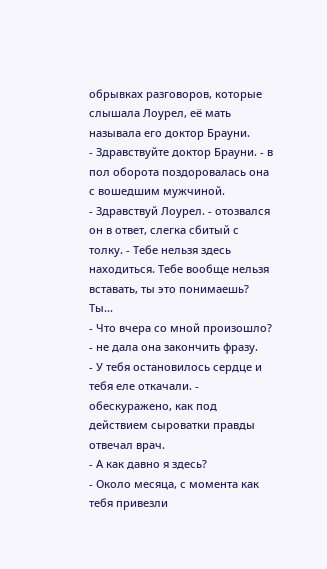обрывках разговоров, которые слышала Лоурел, её мать называла его доктор Брауни.
- Здравствуйте доктор Брауни. - в пол оборота поздоровалась она с вошедшим мужчиной.
- Здравствуй Лоурел. - отозвался он в ответ, слегка сбитый с толку. - Тебе нельзя здесь находиться. Тебе вообще нельзя вставать, ты это понимаешь? Ты...
- Что вчера со мной произошло? - не дала она закончить фразу.
- У тебя остановилось сердце и тебя еле откачали. - обескуражено, как под действием сыроватки правды отвечал врач.
- А как давно я здесь?
- Около месяца, с момента как тебя привезли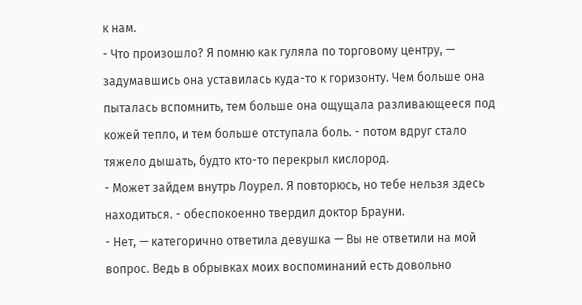к нам.
- Что произошло? Я помню как гуляла по торговому центру, — задумавшись она уставилась куда-то к горизонту. Чем больше она пыталась вспомнить, тем больше она ощущала разливающееся под кожей тепло, и тем больше отступала боль. - потом вдруг стало тяжело дышать, будто кто-то перекрыл кислород.
- Может зайдем внутрь Лоурел. Я повторюсь, но тебе нельзя здесь находиться. - обеспокоенно твердил доктор Брауни.
- Нет, — категорично ответила девушка — Вы не ответили на мой вопрос. Ведь в обрывках моих воспоминаний есть довольно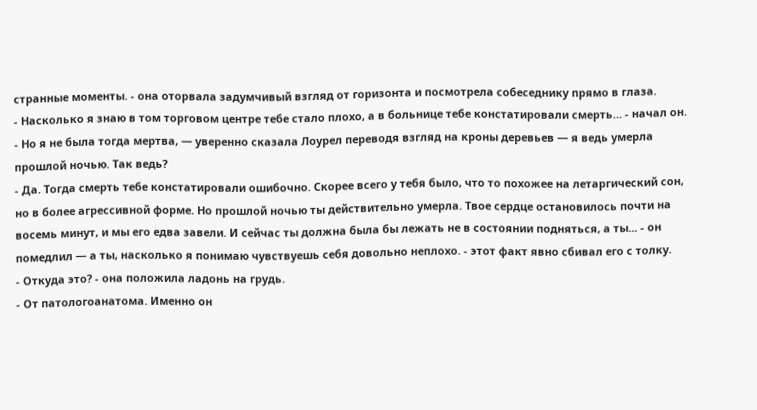странные моменты. - она оторвала задумчивый взгляд от горизонта и посмотрела собеседнику прямо в глаза.
- Насколько я знаю в том торговом центре тебе стало плохо, а в больнице тебе констатировали смерть... - начал он.
- Но я не была тогда мертва, — уверенно сказала Лоурел переводя взгляд на кроны деревьев — я ведь умерла прошлой ночью. Так ведь?
- Да. Тогда смерть тебе констатировали ошибочно. Скорее всего у тебя было, что то похожее на летаргический сон, но в более агрессивной форме. Но прошлой ночью ты действительно умерла. Твое сердце остановилось почти на восемь минут, и мы его едва завели. И сейчас ты должна была бы лежать не в состоянии подняться, а ты... - он помедлил — а ты, насколько я понимаю чувствуешь себя довольно неплохо. - этот факт явно сбивал его с толку.
- Откуда это? - она положила ладонь на грудь.
- От патологоанатома. Именно он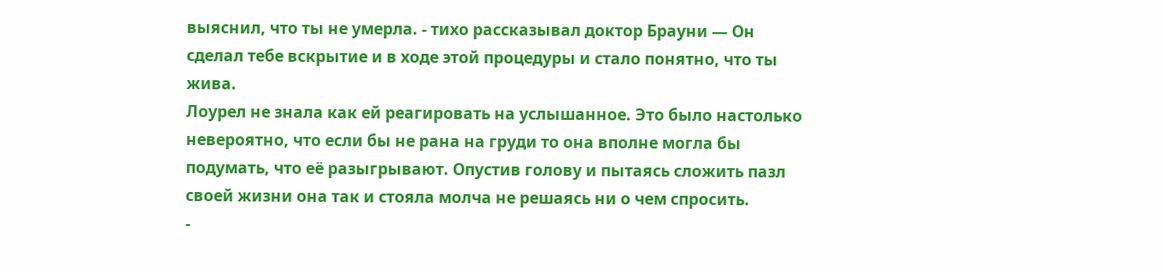выяснил, что ты не умерла. - тихо рассказывал доктор Брауни — Он сделал тебе вскрытие и в ходе этой процедуры и стало понятно, что ты жива.
Лоурел не знала как ей реагировать на услышанное. Это было настолько невероятно, что если бы не рана на груди то она вполне могла бы подумать, что её разыгрывают. Опустив голову и пытаясь сложить пазл своей жизни она так и стояла молча не решаясь ни о чем спросить.
-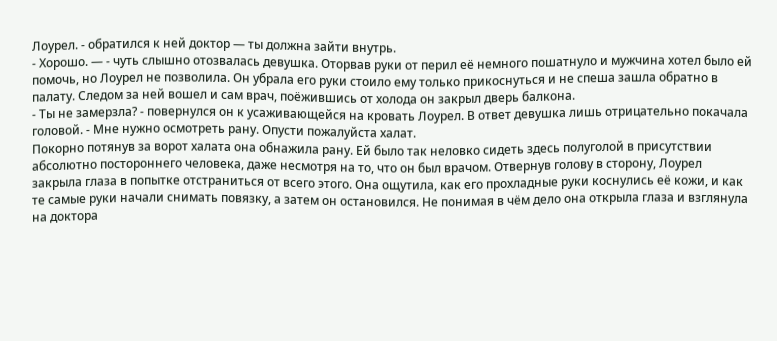Лоурел. - обратился к ней доктор — ты должна зайти внутрь.
- Хорошо. — - чуть слышно отозвалась девушка. Оторвав руки от перил её немного пошатнуло и мужчина хотел было ей помочь, но Лоурел не позволила. Он убрала его руки стоило ему только прикоснуться и не спеша зашла обратно в палату. Следом за ней вошел и сам врач, поёжившись от холода он закрыл дверь балкона.
- Ты не замерзла? - повернулся он к усаживающейся на кровать Лоурел. В ответ девушка лишь отрицательно покачала головой. - Мне нужно осмотреть рану. Опусти пожалуйста халат.
Покорно потянув за ворот халата она обнажила рану. Ей было так неловко сидеть здесь полуголой в присутствии абсолютно постороннего человека, даже несмотря на то, что он был врачом. Отвернув голову в сторону, Лоурел закрыла глаза в попытке отстраниться от всего этого. Она ощутила, как его прохладные руки коснулись её кожи, и как те самые руки начали снимать повязку, а затем он остановился. Не понимая в чём дело она открыла глаза и взглянула на доктора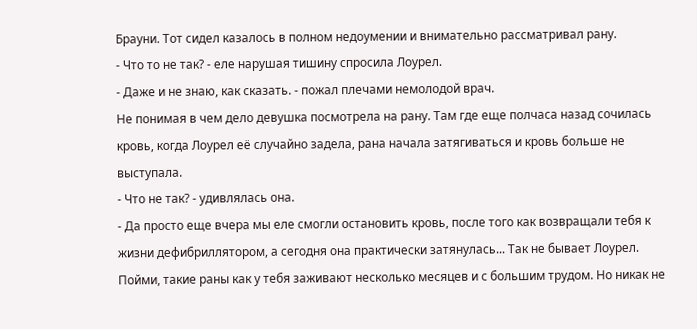Брауни. Тот сидел казалось в полном недоумении и внимательно рассматривал рану.
- Что то не так? - еле нарушая тишину спросила Лоурел.
- Даже и не знаю, как сказать. - пожал плечами немолодой врач.
Не понимая в чем дело девушка посмотрела на рану. Там где еще полчаса назад сочилась кровь, когда Лоурел её случайно задела, рана начала затягиваться и кровь больше не выступала.
- Что не так? - удивлялась она.
- Да просто еще вчера мы еле смогли остановить кровь, после того как возвращали тебя к жизни дефибриллятором, а сегодня она практически затянулась... Так не бывает Лоурел. Пойми, такие раны как у тебя заживают несколько месяцев и с большим трудом. Но никак не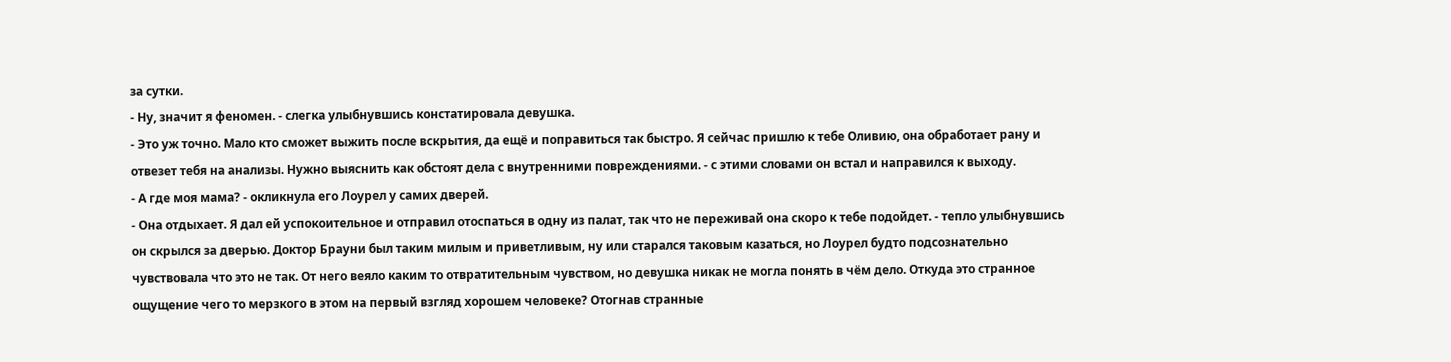за сутки.
- Ну, значит я феномен. - слегка улыбнувшись констатировала девушка.
- Это уж точно. Мало кто сможет выжить после вскрытия, да ещё и поправиться так быстро. Я сейчас пришлю к тебе Оливию, она обработает рану и отвезет тебя на анализы. Нужно выяснить как обстоят дела с внутренними повреждениями. - с этими словами он встал и направился к выходу.
- А где моя мама? - окликнула его Лоурел у самих дверей.
- Она отдыхает. Я дал ей успокоительное и отправил отоспаться в одну из палат, так что не переживай она скоро к тебе подойдет. - тепло улыбнувшись он скрылся за дверью. Доктор Брауни был таким милым и приветливым, ну или старался таковым казаться, но Лоурел будто подсознательно чувствовала что это не так. От него веяло каким то отвратительным чувством, но девушка никак не могла понять в чём дело. Откуда это странное ощущение чего то мерзкого в этом на первый взгляд хорошем человеке? Отогнав странные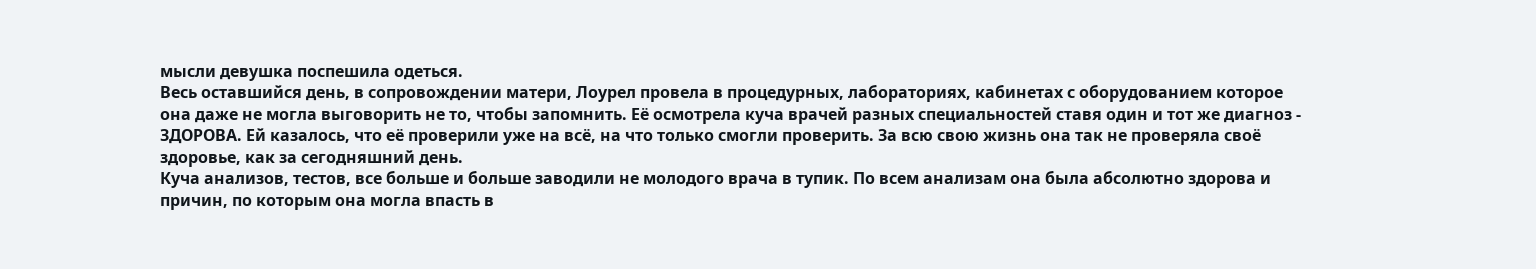мысли девушка поспешила одеться.
Весь оставшийся день, в сопровождении матери, Лоурел провела в процедурных, лабораториях, кабинетах с оборудованием которое она даже не могла выговорить не то, чтобы запомнить. Её осмотрела куча врачей разных специальностей ставя один и тот же диагноз - ЗДОРОВА. Ей казалось, что её проверили уже на всё, на что только смогли проверить. За всю свою жизнь она так не проверяла своё здоровье, как за сегодняшний день.
Куча анализов, тестов, все больше и больше заводили не молодого врача в тупик. По всем анализам она была абсолютно здорова и причин, по которым она могла впасть в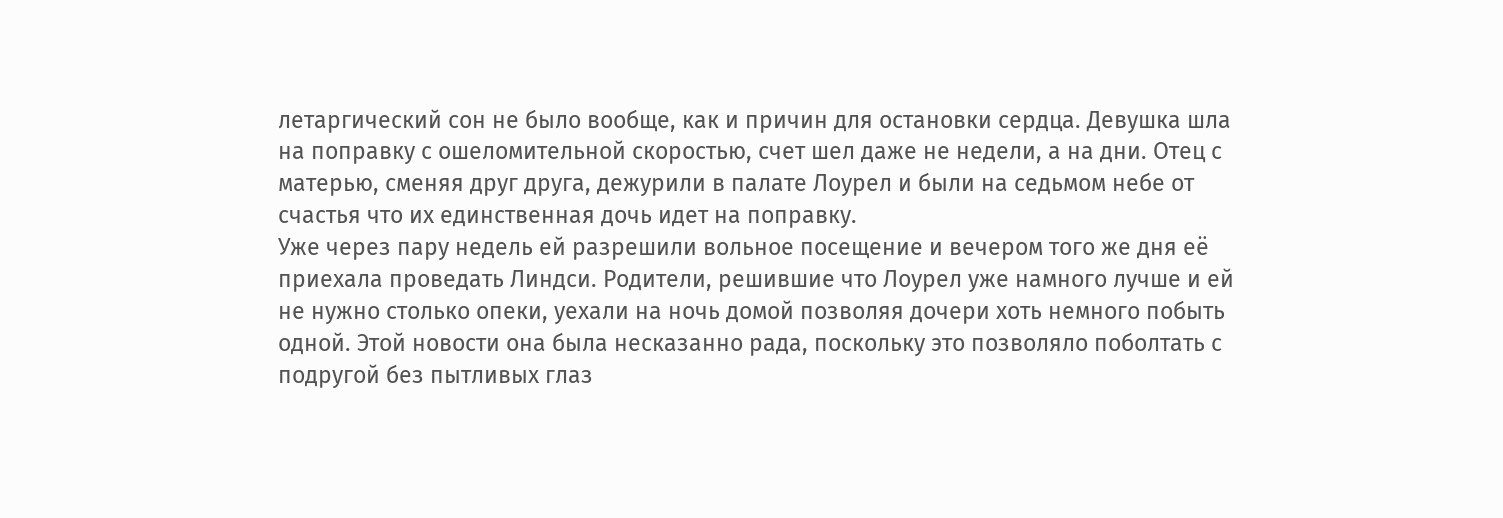летаргический сон не было вообще, как и причин для остановки сердца. Девушка шла на поправку с ошеломительной скоростью, счет шел даже не недели, а на дни. Отец с матерью, сменяя друг друга, дежурили в палате Лоурел и были на седьмом небе от счастья что их единственная дочь идет на поправку.
Уже через пару недель ей разрешили вольное посещение и вечером того же дня её приехала проведать Линдси. Родители, решившие что Лоурел уже намного лучше и ей не нужно столько опеки, уехали на ночь домой позволяя дочери хоть немного побыть одной. Этой новости она была несказанно рада, поскольку это позволяло поболтать с подругой без пытливых глаз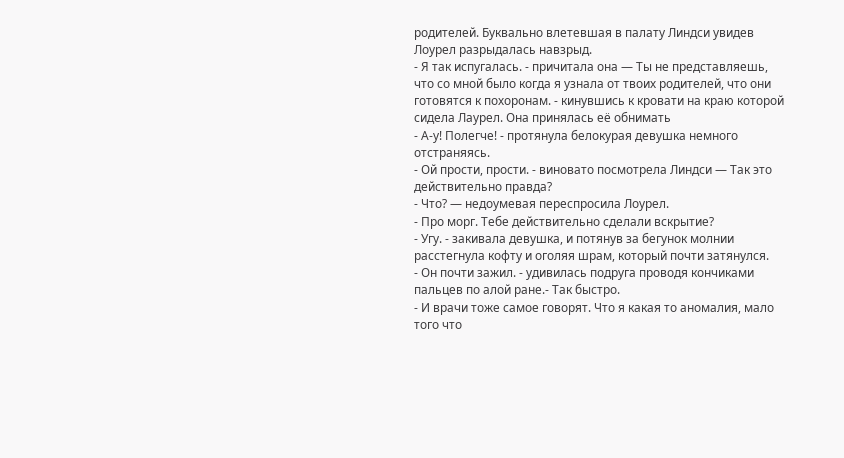родителей. Буквально влетевшая в палату Линдси увидев Лоурел разрыдалась навзрыд.
- Я так испугалась. - причитала она — Ты не представляешь, что со мной было когда я узнала от твоих родителей, что они готовятся к похоронам. - кинувшись к кровати на краю которой сидела Лаурел. Она принялась её обнимать
- А-у! Полегче! - протянула белокурая девушка немного отстраняясь.
- Ой прости, прости. - виновато посмотрела Линдси — Так это действительно правда?
- Что? — недоумевая переспросила Лоурел.
- Про морг. Тебе действительно сделали вскрытие?
- Угу. - закивала девушка, и потянув за бегунок молнии расстегнула кофту и оголяя шрам, который почти затянулся.
- Он почти зажил. - удивилась подруга проводя кончиками пальцев по алой ране.- Так быстро.
- И врачи тоже самое говорят. Что я какая то аномалия, мало того что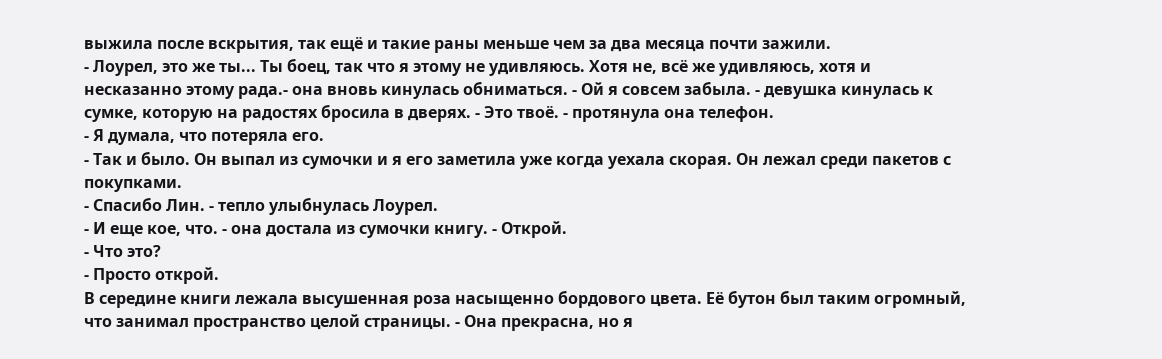выжила после вскрытия, так ещё и такие раны меньше чем за два месяца почти зажили.
- Лоурел, это же ты... Ты боец, так что я этому не удивляюсь. Хотя не, всё же удивляюсь, хотя и несказанно этому рада.- она вновь кинулась обниматься. - Ой я совсем забыла. - девушка кинулась к сумке, которую на радостях бросила в дверях. - Это твоё. - протянула она телефон.
- Я думала, что потеряла его.
- Так и было. Он выпал из сумочки и я его заметила уже когда уехала скорая. Он лежал среди пакетов с покупками.
- Спасибо Лин. - тепло улыбнулась Лоурел.
- И еще кое, что. - она достала из сумочки книгу. - Открой.
- Что это?
- Просто открой.
В середине книги лежала высушенная роза насыщенно бордового цвета. Её бутон был таким огромный, что занимал пространство целой страницы. - Она прекрасна, но я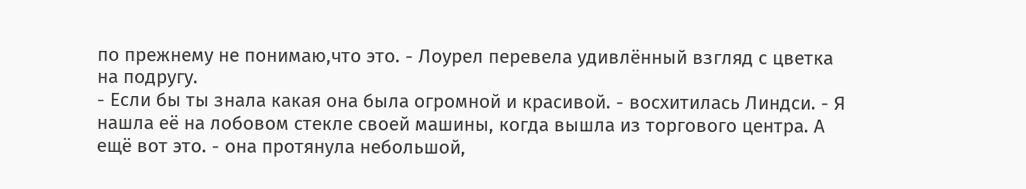по прежнему не понимаю,что это. - Лоурел перевела удивлённый взгляд с цветка на подругу.
- Если бы ты знала какая она была огромной и красивой. - восхитилась Линдси. - Я нашла её на лобовом стекле своей машины, когда вышла из торгового центра. А ещё вот это. - она протянула небольшой,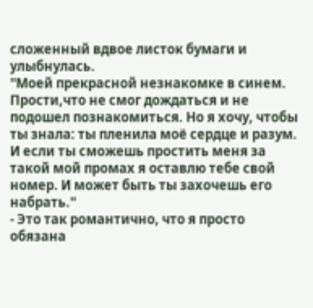сложенный вдвое листок бумаги и улыбнулась.
''Моей прекрасной незнакомке в синем.
Прости,что не смог дождаться и не подошел познакомиться. Но я хочу, чтобы ты знала: ты пленила моё сердце и разум. И если ты сможешь простить меня за такой мой промах я оставлю тебе свой номер. И может быть ты захочешь его набрать.''
- Это так романтично, что я просто обязана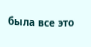была все это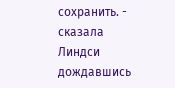сохранить. - сказала Линдси дождавшись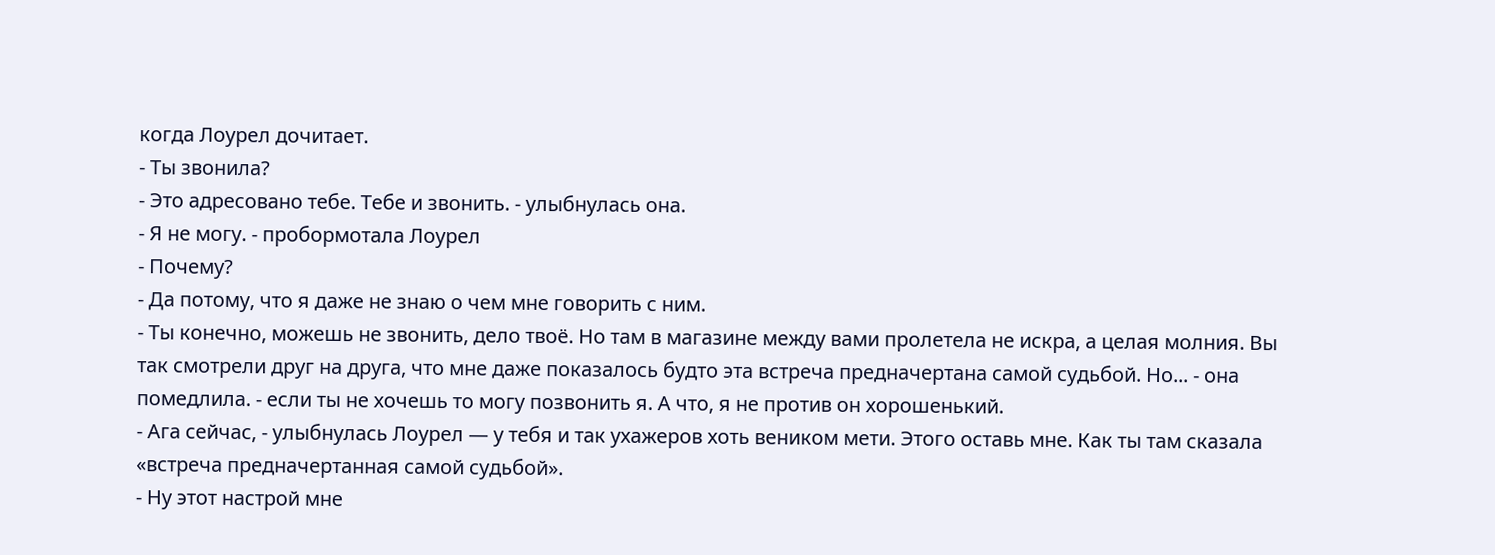когда Лоурел дочитает.
- Ты звонила?
- Это адресовано тебе. Тебе и звонить. - улыбнулась она.
- Я не могу. - пробормотала Лоурел
- Почему?
- Да потому, что я даже не знаю о чем мне говорить с ним.
- Ты конечно, можешь не звонить, дело твоё. Но там в магазине между вами пролетела не искра, а целая молния. Вы так смотрели друг на друга, что мне даже показалось будто эта встреча предначертана самой судьбой. Но... - она помедлила. - если ты не хочешь то могу позвонить я. А что, я не против он хорошенький.
- Ага сейчас, - улыбнулась Лоурел — у тебя и так ухажеров хоть веником мети. Этого оставь мне. Как ты там сказала «встреча предначертанная самой судьбой».
- Ну этот настрой мне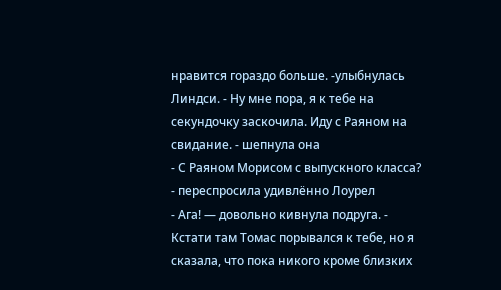нравится гораздо больше. -улыбнулась Линдси. - Ну мне пора, я к тебе на секундочку заскочила. Иду с Раяном на свидание. - шепнула она
- С Раяном Морисом с выпускного класса? - переспросила удивлённо Лоурел
- Ага! — довольно кивнула подруга. - Кстати там Томас порывался к тебе, но я сказала, что пока никого кроме близких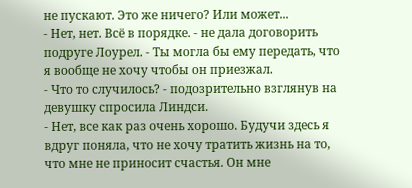не пускают. Это же ничего? Или может...
- Нет, нет. Всё в порядке. - не дала договорить подруге Лоурел. - Ты могла бы ему передать, что я вообще не хочу чтобы он приезжал.
- Что то случилось? - подозрительно взглянув на девушку спросила Линдси.
- Нет, все как раз очень хорошо. Будучи здесь я вдруг поняла, что не хочу тратить жизнь на то, что мне не приносит счастья. Он мне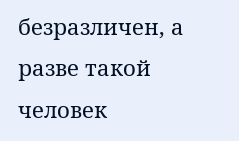безразличен, а разве такой человек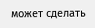может сделать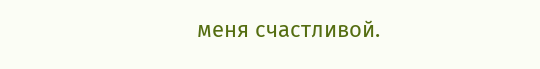меня счастливой.